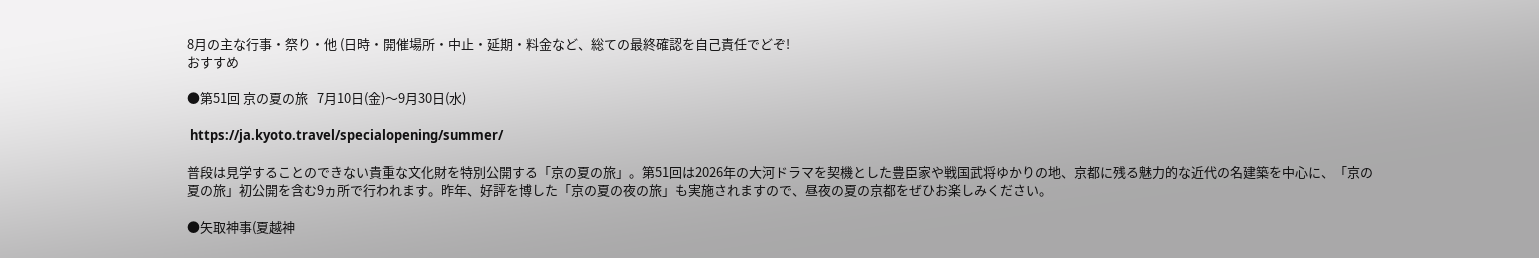8月の主な行事・祭り・他 (日時・開催場所・中止・延期・料金など、総ての最終確認を自己責任でどぞ!
おすすめ

●第51回 京の夏の旅   7月10日(金)〜9月30日(水)

 https://ja.kyoto.travel/specialopening/summer/

普段は見学することのできない貴重な文化財を特別公開する「京の夏の旅」。第51回は2026年の大河ドラマを契機とした豊臣家や戦国武将ゆかりの地、京都に残る魅力的な近代の名建築を中心に、「京の夏の旅」初公開を含む9ヵ所で行われます。昨年、好評を博した「京の夏の夜の旅」も実施されますので、昼夜の夏の京都をぜひお楽しみください。

●矢取神事(夏越神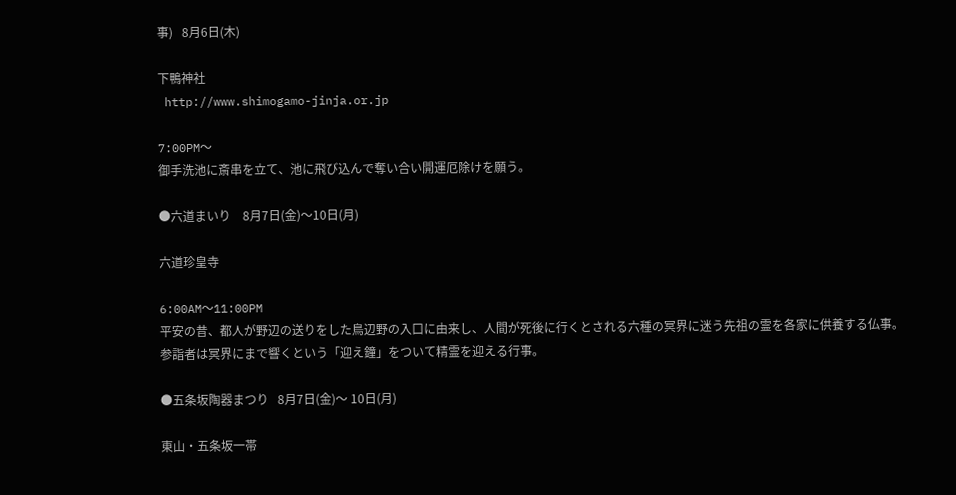事)   8月6日(木)

下鴨神社
 http://www.shimogamo-jinja.or.jp

7:00PM〜
御手洗池に斎串を立て、池に飛び込んで奪い合い開運厄除けを願う。

●六道まいり    8月7日(金)〜10日(月)

六道珍皇寺

6:00AM〜11:00PM
平安の昔、都人が野辺の送りをした鳥辺野の入口に由来し、人間が死後に行くとされる六種の冥界に迷う先祖の霊を各家に供養する仏事。
参詣者は冥界にまで響くという「迎え鐘」をついて精霊を迎える行事。

●五条坂陶器まつり   8月7日(金)〜 10日(月)

東山・五条坂一帯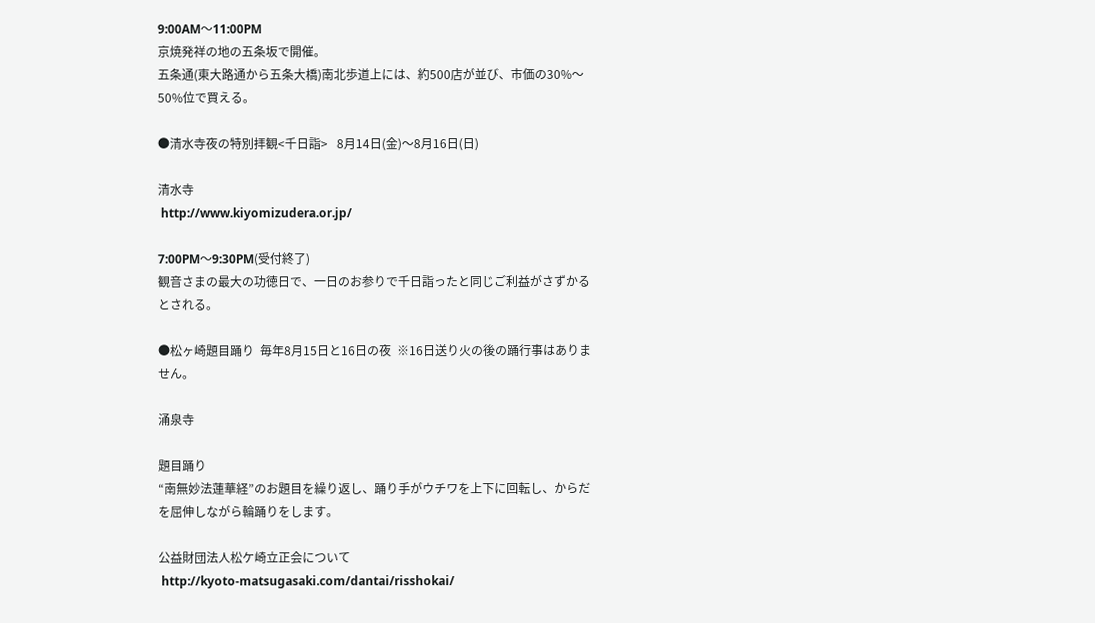9:00AM〜11:00PM
京焼発祥の地の五条坂で開催。
五条通(東大路通から五条大橋)南北歩道上には、約500店が並び、市価の30%〜50%位で買える。

●清水寺夜の特別拝観<千日詣>   8月14日(金)〜8月16日(日)

清水寺
 http://www.kiyomizudera.or.jp/

7:00PM〜9:30PM(受付終了)
観音さまの最大の功徳日で、一日のお参りで千日詣ったと同じご利益がさずかるとされる。

●松ヶ崎題目踊り  毎年8月15日と16日の夜  ※16日送り火の後の踊行事はありません。

涌泉寺

題目踊り
“南無妙法蓮華経”のお題目を繰り返し、踊り手がウチワを上下に回転し、からだを屈伸しながら輪踊りをします。

公益財団法人松ケ崎立正会について
 http://kyoto-matsugasaki.com/dantai/risshokai/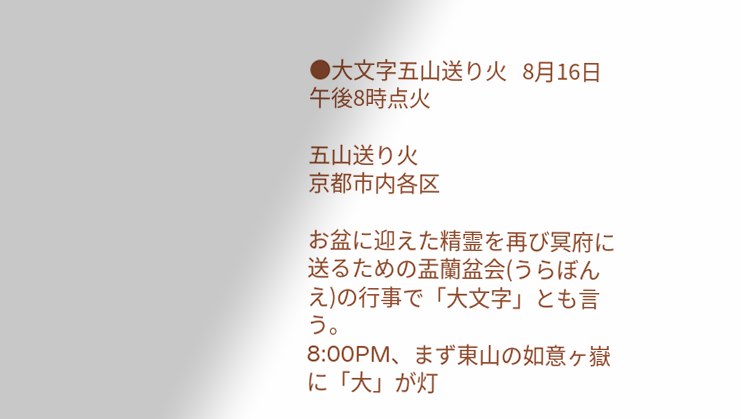●大文字五山送り火   8月16日 午後8時点火

五山送り火
京都市内各区

お盆に迎えた精霊を再び冥府に送るための盂蘭盆会(うらぼんえ)の行事で「大文字」とも言う。
8:00PM、まず東山の如意ヶ嶽に「大」が灯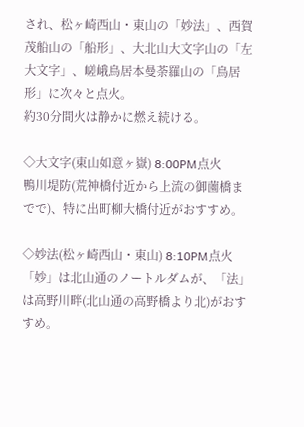され、松ヶ崎西山・東山の「妙法」、西賀茂船山の「船形」、大北山大文字山の「左大文字」、嵯峨鳥居本曼荼羅山の「鳥居形」に次々と点火。
約30分間火は静かに燃え続ける。

◇大文字(東山如意ヶ嶽) 8:00PM点火
鴨川堤防(荒神橋付近から上流の御薗橋までで)、特に出町柳大橋付近がおすすめ。

◇妙法(松ヶ崎西山・東山) 8:10PM点火
「妙」は北山通のノートルダムが、「法」は高野川畔(北山通の高野橋より北)がおすすめ。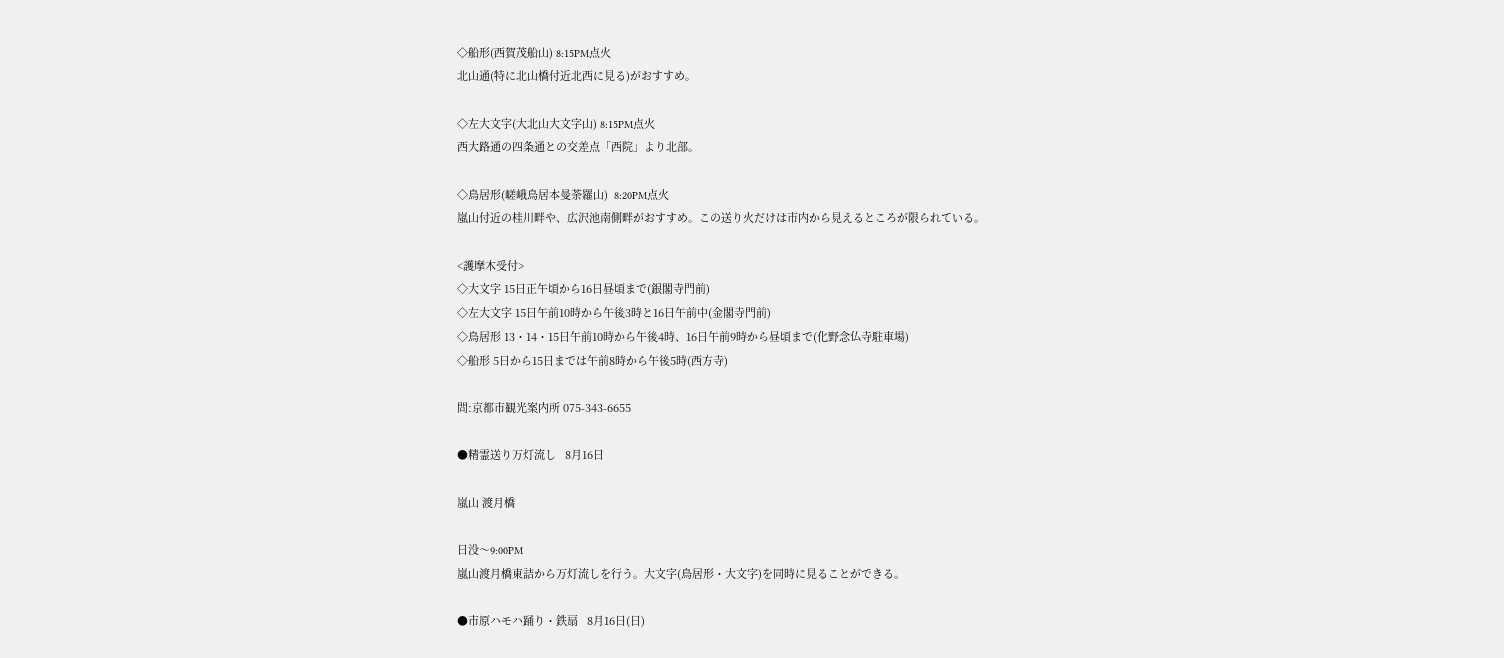◇船形(西賀茂船山) 8:15PM点火
北山通(特に北山橋付近北西に見る)がおすすめ。

◇左大文字(大北山大文字山) 8:15PM点火
西大路通の四条通との交差点「西院」より北部。

◇鳥居形(嵯峨鳥居本曼荼羅山)  8:20PM点火
嵐山付近の桂川畔や、広沢池南側畔がおすすめ。この送り火だけは市内から見えるところが限られている。

<護摩木受付>
◇大文字 15日正午頃から16日昼頃まで(銀閣寺門前)
◇左大文字 15日午前10時から午後3時と16日午前中(金閣寺門前)
◇鳥居形 13・14・15日午前10時から午後4時、16日午前9時から昼頃まで(化野念仏寺駐車場)
◇船形 5日から15日までは午前8時から午後5時(西方寺)

問:京都市観光案内所 075-343-6655

●精霊送り万灯流し   8月16日

嵐山 渡月橋

日没〜9:00PM
嵐山渡月橋東詰から万灯流しを行う。大文字(鳥居形・大文字)を同時に見ることができる。

●市原ハモハ踊り・鉄扇   8月16日(日)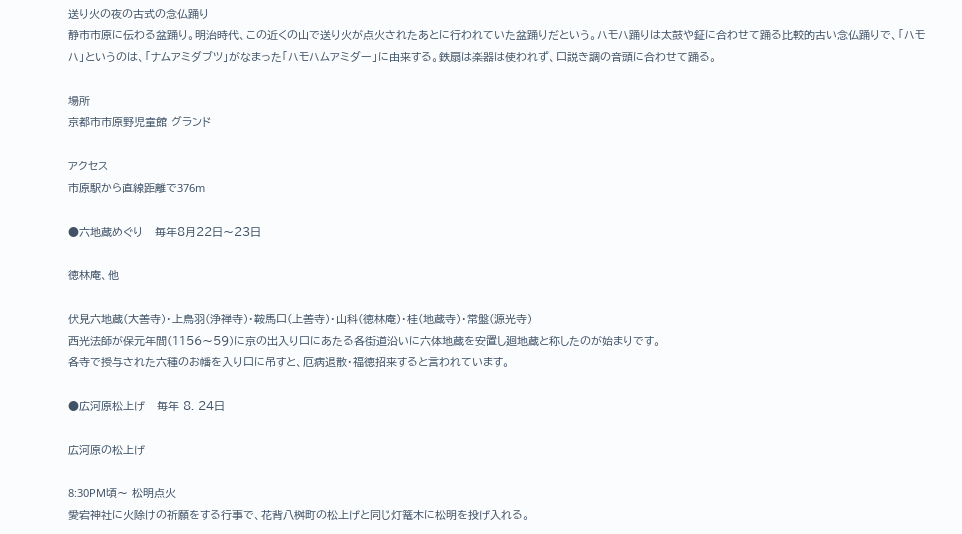送り火の夜の古式の念仏踊り
静市市原に伝わる盆踊り。明治時代、この近くの山で送り火が点火されたあとに行われていた盆踊りだという。ハモハ踊りは太鼓や鉦に合わせて踊る比較的古い念仏踊りで、「ハモハ」というのは、「ナムアミダブツ」がなまった「ハモハムアミダー」に由来する。鉄扇は楽器は使われず、口説き調の音頭に合わせて踊る。

場所
京都市市原野児童館 グランド

アクセス
市原駅から直線距離で376m

●六地蔵めぐり   毎年8月22日〜23日

徳林庵、他

伏見六地蔵(大善寺)・上鳥羽(浄禅寺)・鞍馬口(上善寺)・山科(徳林庵)・桂(地蔵寺)・常盤(源光寺)
西光法師が保元年間(1156〜59)に京の出入り口にあたる各街道沿いに六体地蔵を安置し廻地蔵と称したのが始まりです。
各寺で授与された六種のお幡を入り口に吊すと、厄病退散・福徳招来すると言われています。

●広河原松上げ   毎年 8. 24日

広河原の松上げ

8:30PM頃〜 松明点火
愛宕神社に火除けの祈願をする行事で、花背八桝町の松上げと同じ灯篭木に松明を投げ入れる。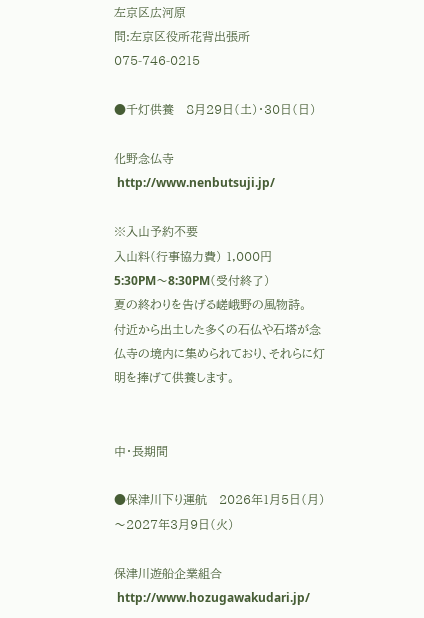左京区広河原
問:左京区役所花背出張所 075-746-0215

●千灯供養   8月29日(土)・30日(日)

化野念仏寺
 http://www.nenbutsuji.jp/

※入山予約不要
入山料(行事協力費) 1,000円
5:30PM〜8:30PM(受付終了)
夏の終わりを告げる嵯峨野の風物詩。
付近から出土した多くの石仏や石塔が念仏寺の境内に集められており、それらに灯明を捧げて供養します。


中・長期間

●保津川下り運航   2026年1月5日(月)〜2027年3月9日(火)

保津川遊船企業組合
 http://www.hozugawakudari.jp/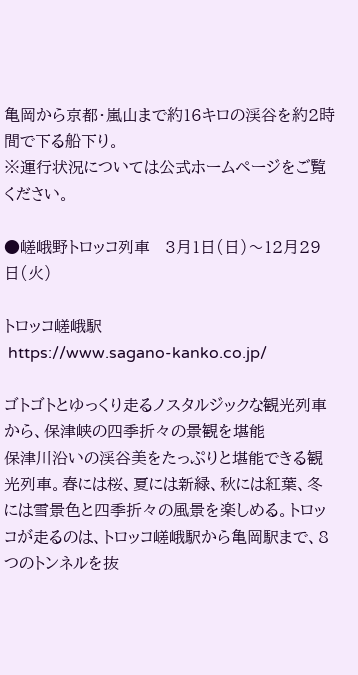亀岡から京都・嵐山まで約16キロの渓谷を約2時間で下る船下り。
※運行状況については公式ホームページをご覧ください。

●嵯峨野トロッコ列車   3月1日(日)〜12月29日(火)

トロッコ嵯峨駅
 https://www.sagano-kanko.co.jp/

ゴトゴトとゆっくり走るノスタルジックな観光列車から、保津峡の四季折々の景観を堪能
保津川沿いの渓谷美をたっぷりと堪能できる観光列車。春には桜、夏には新緑、秋には紅葉、冬には雪景色と四季折々の風景を楽しめる。トロッコが走るのは、トロッコ嵯峨駅から亀岡駅まで、8つのトンネルを抜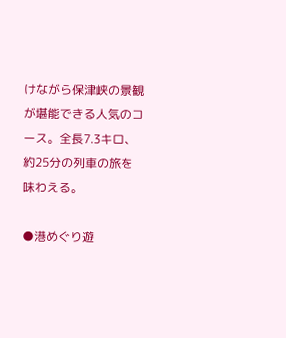けながら保津峡の景観が堪能できる人気のコース。全長7.3キロ、約25分の列車の旅を味わえる。

●港めぐり遊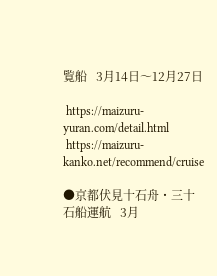覧船   3月14日〜12月27日

 https://maizuru-yuran.com/detail.html
 https://maizuru-kanko.net/recommend/cruise

●京都伏見十石舟・三十石船運航   3月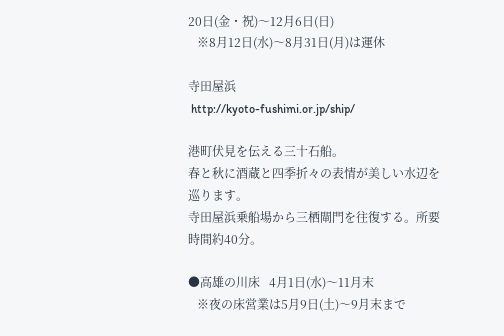20日(金・祝)〜12月6日(日)
   ※8月12日(水)〜8月31日(月)は運休

寺田屋浜
 http://kyoto-fushimi.or.jp/ship/

港町伏見を伝える三十石船。
春と秋に酒蔵と四季折々の表情が美しい水辺を巡ります。
寺田屋浜乗船場から三栖閘門を往復する。所要時間約40分。

●高雄の川床   4月1日(水)〜11月末
   ※夜の床営業は5月9日(土)〜9月末まで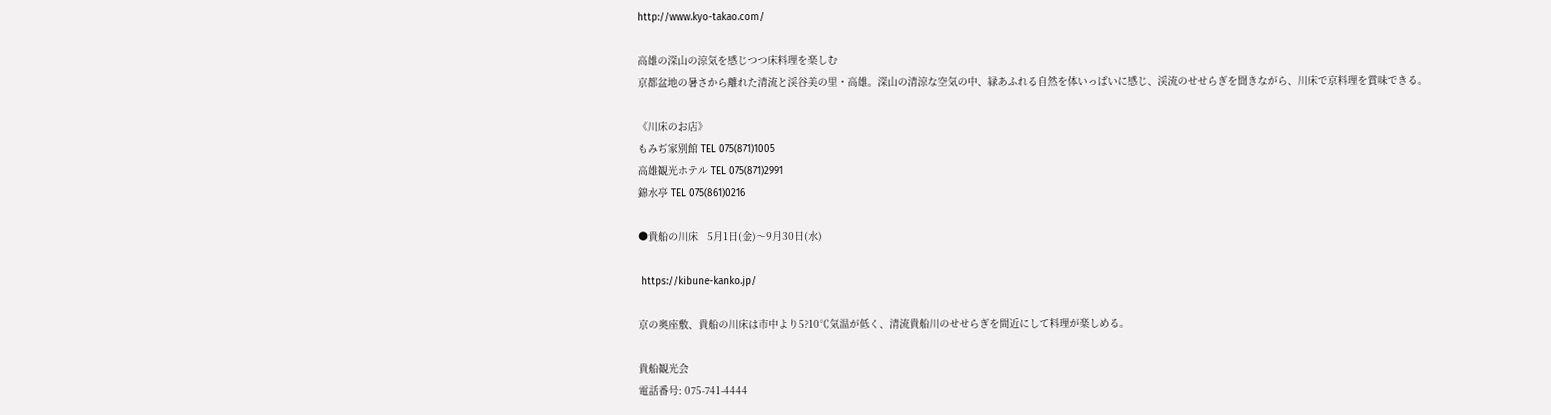http://www.kyo-takao.com/

高雄の深山の涼気を感じつつ床料理を楽しむ
京都盆地の暑さから離れた清流と渓谷美の里・高雄。深山の清涼な空気の中、緑あふれる自然を体いっぱいに感じ、渓流のせせらぎを聞きながら、川床で京料理を賞味できる。

《川床のお店》
もみぢ家別館 TEL 075(871)1005
高雄観光ホテル TEL 075(871)2991
錦水亭 TEL 075(861)0216

●貴船の川床   5月1日(金)〜9月30日(水)

 https://kibune-kanko.jp/

京の奥座敷、貴船の川床は市中より5?10℃気温が低く、清流貴船川のせせらぎを間近にして料理が楽しめる。

貴船観光会
電話番号: 075-741-4444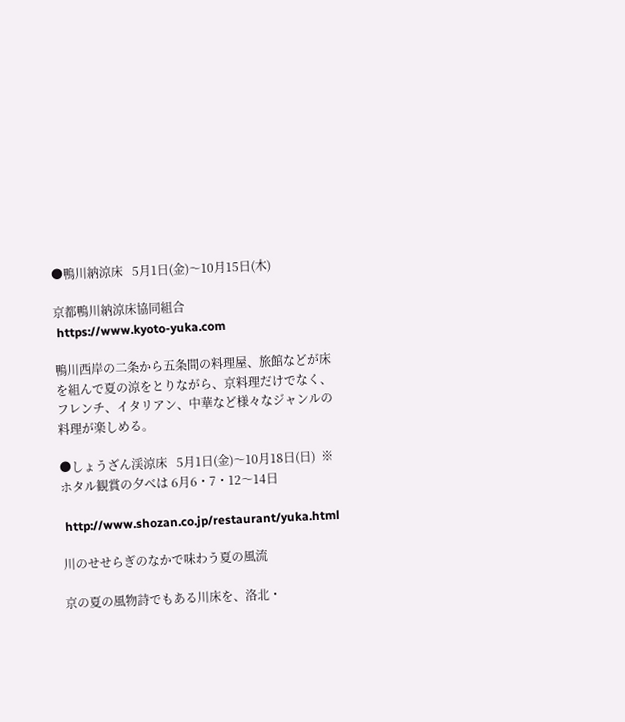●鴨川納涼床   5月1日(金)〜10月15日(木)

京都鴨川納涼床協同組合
 https://www.kyoto-yuka.com

鴨川西岸の二条から五条間の料理屋、旅館などが床を組んで夏の涼をとりながら、京料理だけでなく、フレンチ、イタリアン、中華など様々なジャンルの料理が楽しめる。

●しょうざん渓涼床   5月1日(金)〜10月18日(日)  ※ホタル観賞の夕べは 6月6・7・12〜14日

 http://www.shozan.co.jp/restaurant/yuka.html

川のせせらぎのなかで味わう夏の風流

京の夏の風物詩でもある川床を、洛北・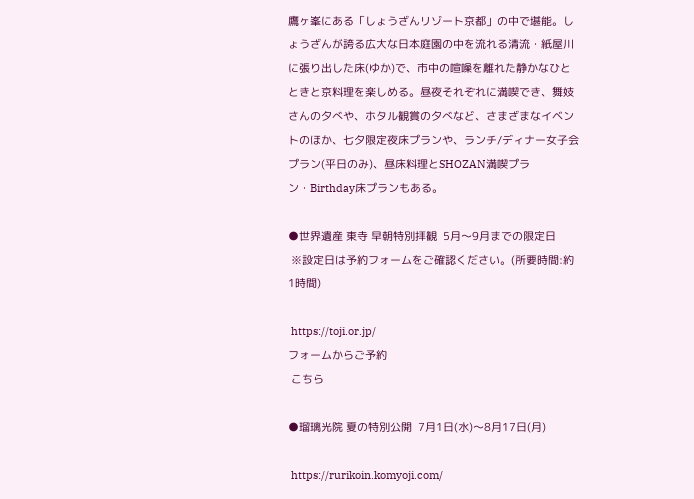鷹ヶ峯にある「しょうざんリゾート京都」の中で堪能。しょうざんが誇る広大な日本庭園の中を流れる清流・紙屋川に張り出した床(ゆか)で、市中の喧噪を離れた静かなひとときと京料理を楽しめる。昼夜それぞれに満喫でき、舞妓さんの夕べや、ホタル観賞の夕べなど、さまざまなイベントのほか、七夕限定夜床プランや、ランチ/ディナー女子会プラン(平日のみ)、昼床料理とSHOZAN満喫プラン・Birthday床プランもある。

●世界遺産 東寺 早朝特別拝観  5月〜9月までの限定日
 ※設定日は予約フォームをご確認ください。(所要時間:約1時間)

 https://toji.or.jp/
フォームからご予約
 こちら

●瑠璃光院 夏の特別公開  7月1日(水)〜8月17日(月)

 https://rurikoin.komyoji.com/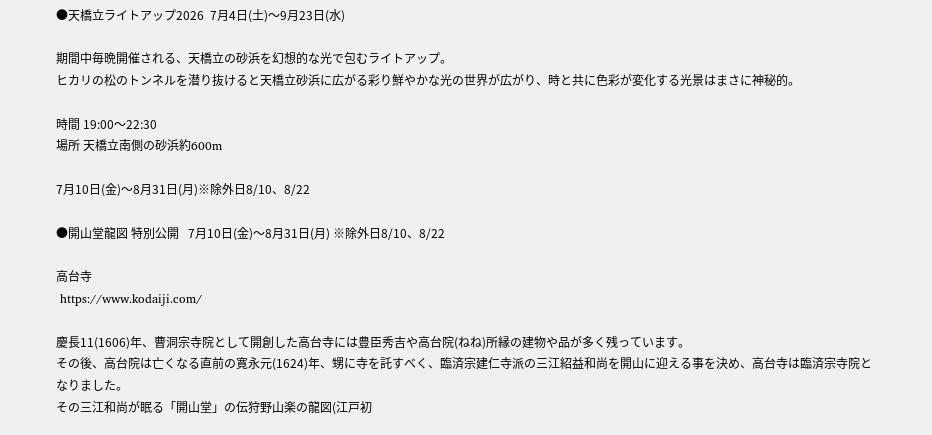●天橋立ライトアップ2026  7月4日(土)〜9月23日(水)

期間中毎晩開催される、天橋立の砂浜を幻想的な光で包むライトアップ。
ヒカリの松のトンネルを潜り抜けると天橋立砂浜に広がる彩り鮮やかな光の世界が広がり、時と共に色彩が変化する光景はまさに神秘的。

時間 19:00〜22:30
場所 天橋立南側の砂浜約600m

7月10日(金)〜8月31日(月)※除外日8/10、8/22

●開山堂龍図 特別公開   7月10日(金)〜8月31日(月) ※除外日8/10、8/22

高台寺
 https://www.kodaiji.com/

慶長11(1606)年、曹洞宗寺院として開創した高台寺には豊臣秀吉や高台院(ねね)所縁の建物や品が多く残っています。
その後、高台院は亡くなる直前の寛永元(1624)年、甥に寺を託すべく、臨済宗建仁寺派の三江紹益和尚を開山に迎える事を決め、高台寺は臨済宗寺院となりました。
その三江和尚が眠る「開山堂」の伝狩野山楽の龍図(江戸初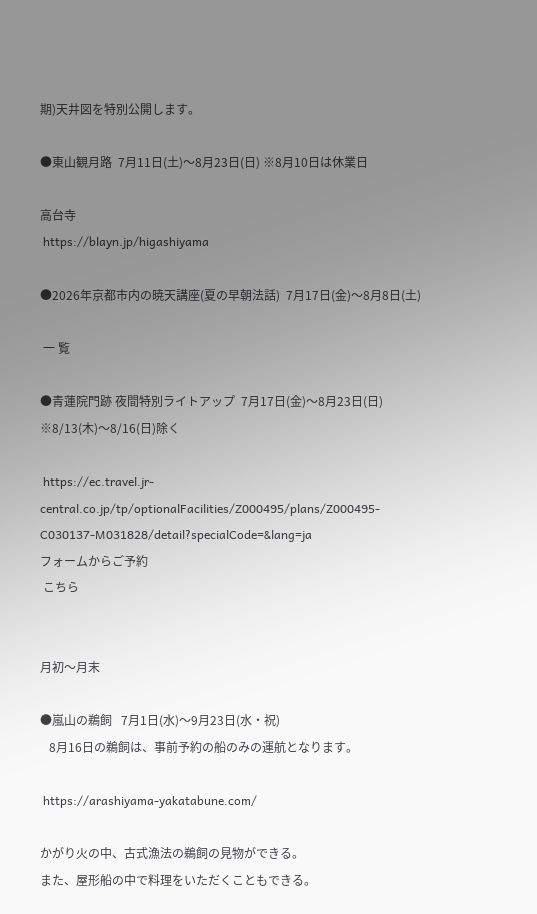期)天井図を特別公開します。

●東山観月路  7月11日(土)〜8月23日(日) ※8月10日は休業日

高台寺
 https://blayn.jp/higashiyama

●2026年京都市内の暁天講座(夏の早朝法話)  7月17日(金)〜8月8日(土)

 一 覧

●青蓮院門跡 夜間特別ライトアップ  7月17日(金)〜8月23日(日) ※8/13(木)〜8/16(日)除く

 https://ec.travel.jr-central.co.jp/tp/optionalFacilities/Z000495/plans/Z000495-C030137-M031828/detail?specialCode=&lang=ja
フォームからご予約
 こちら


月初〜月末

●嵐山の鵜飼   7月1日(水)〜9月23日(水・祝)
   8月16日の鵜飼は、事前予約の船のみの運航となります。

 https://arashiyama-yakatabune.com/

かがり火の中、古式漁法の鵜飼の見物ができる。
また、屋形船の中で料理をいただくこともできる。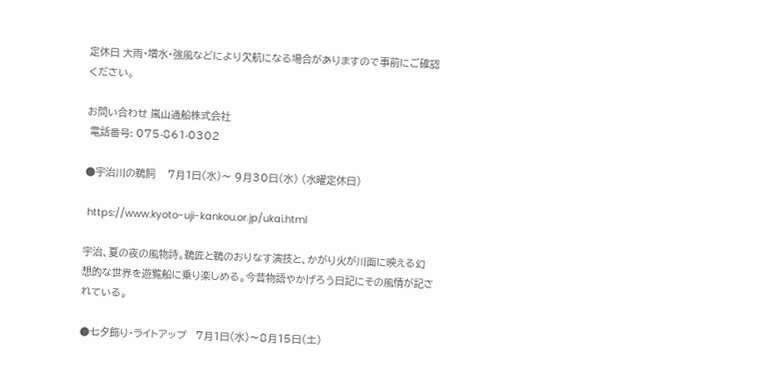定休日 大雨・増水・強風などにより欠航になる場合がありますので事前にご確認ください。

お問い合わせ 嵐山通船株式会社
 電話番号: 075-861-0302

●宇治川の鵜飼    7月1日(水)〜 9月30日(水) (水曜定休日)

 https://www.kyoto-uji-kankou.or.jp/ukai.html

宇治、夏の夜の風物詩。鵜匠と鵜のおりなす演技と、かがり火が川面に映える幻想的な世界を遊覧船に乗り楽しめる。今昔物語やかげろう日記にその風情が記されている。

●七夕飾り・ライトアップ   7月1日(水)〜8月15日(土)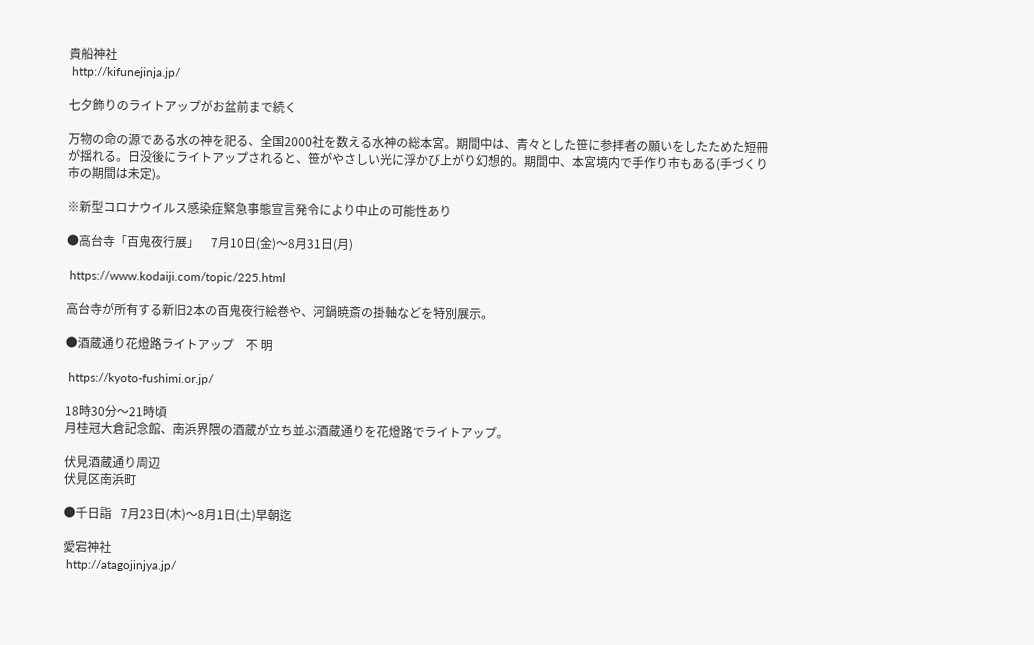貴船神社
 http://kifunejinja.jp/

七夕飾りのライトアップがお盆前まで続く

万物の命の源である水の神を祀る、全国2000社を数える水神の総本宮。期間中は、青々とした笹に参拝者の願いをしたためた短冊が揺れる。日没後にライトアップされると、笹がやさしい光に浮かび上がり幻想的。期間中、本宮境内で手作り市もある(手づくり市の期間は未定)。

※新型コロナウイルス感染症緊急事態宣言発令により中止の可能性あり

●高台寺「百鬼夜行展」    7月10日(金)〜8月31日(月)

 https://www.kodaiji.com/topic/225.html

高台寺が所有する新旧2本の百鬼夜行絵巻や、河鍋暁斎の掛軸などを特別展示。

●酒蔵通り花燈路ライトアップ    不 明

 https://kyoto-fushimi.or.jp/

18時30分〜21時頃
月桂冠大倉記念館、南浜界隈の酒蔵が立ち並ぶ酒蔵通りを花燈路でライトアップ。

伏見酒蔵通り周辺
伏見区南浜町

●千日詣   7月23日(木)〜8月1日(土)早朝迄

愛宕神社
 http://atagojinjya.jp/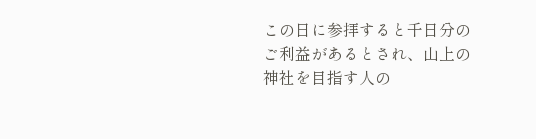この日に参拝すると千日分のご利益があるとされ、山上の神社を目指す人の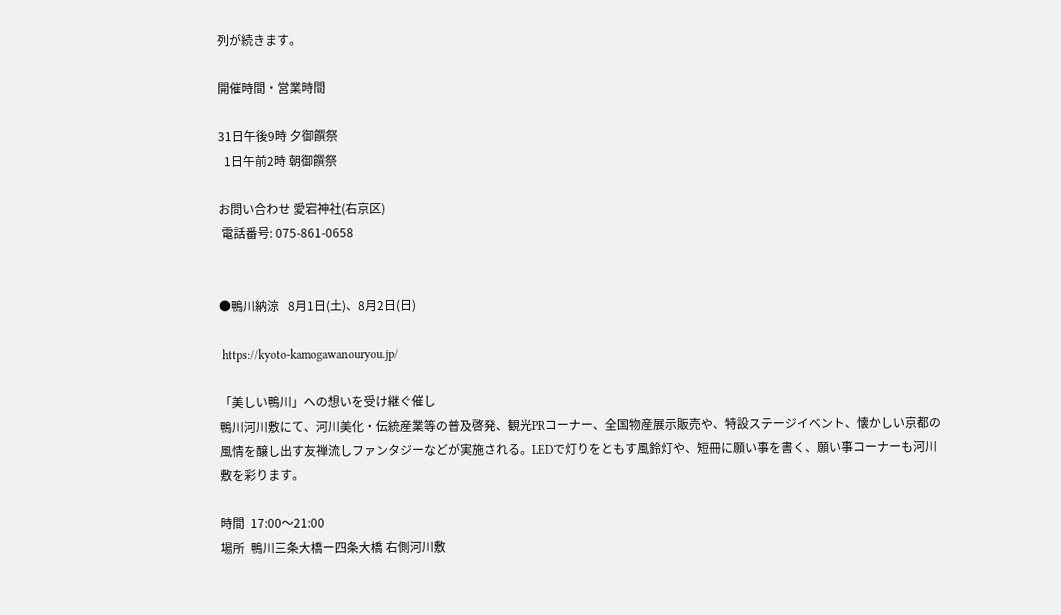列が続きます。

開催時間・営業時間

31日午後9時 夕御饌祭
  1日午前2時 朝御饌祭

お問い合わせ 愛宕神社(右京区)
 電話番号: 075-861-0658


●鴨川納涼   8月1日(土)、8月2日(日)

 https://kyoto-kamogawanouryou.jp/

「美しい鴨川」への想いを受け継ぐ催し
鴨川河川敷にて、河川美化・伝統産業等の普及啓発、観光PRコーナー、全国物産展示販売や、特設ステージイベント、懐かしい京都の風情を醸し出す友禅流しファンタジーなどが実施される。LEDで灯りをともす風鈴灯や、短冊に願い事を書く、願い事コーナーも河川敷を彩ります。

時間  17:00〜21:00
場所  鴨川三条大橋ー四条大橋 右側河川敷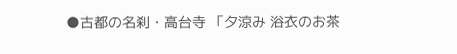●古都の名刹・高台寺 「夕涼み 浴衣のお茶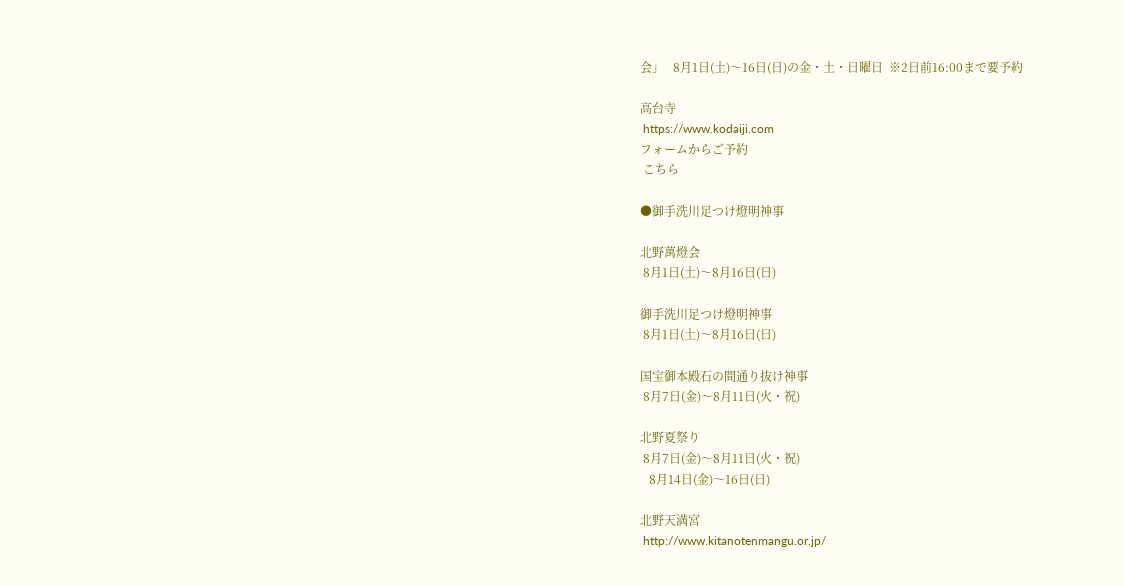会」   8月1日(土)〜16日(日)の金・土・日曜日  ※2日前16:00まで要予約

高台寺
 https://www.kodaiji.com
フォームからご予約
 こちら

●御手洗川足つけ燈明神事

北野萬燈会
 8月1日(土)〜8月16日(日)

御手洗川足つけ燈明神事
 8月1日(土)〜8月16日(日)

国宝御本殿石の間通り抜け神事
 8月7日(金)〜8月11日(火・祝)

北野夏祭り
 8月7日(金)〜8月11日(火・祝)
   8月14日(金)〜16日(日)

北野天満宮
 http://www.kitanotenmangu.or.jp/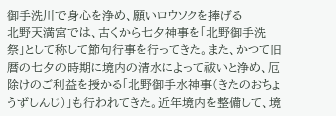御手洗川で身心を浄め、願いロウソクを捧げる
北野天満宮では、古くから七夕神事を「北野御手洗祭」として称して節句行事を行ってきた。また、かつて旧暦の七夕の時期に境内の清水によって祓いと浄め、厄除けのご利益を授かる「北野御手水神事(きたのおちょうずしんじ)」も行われてきた。近年境内を整備して、境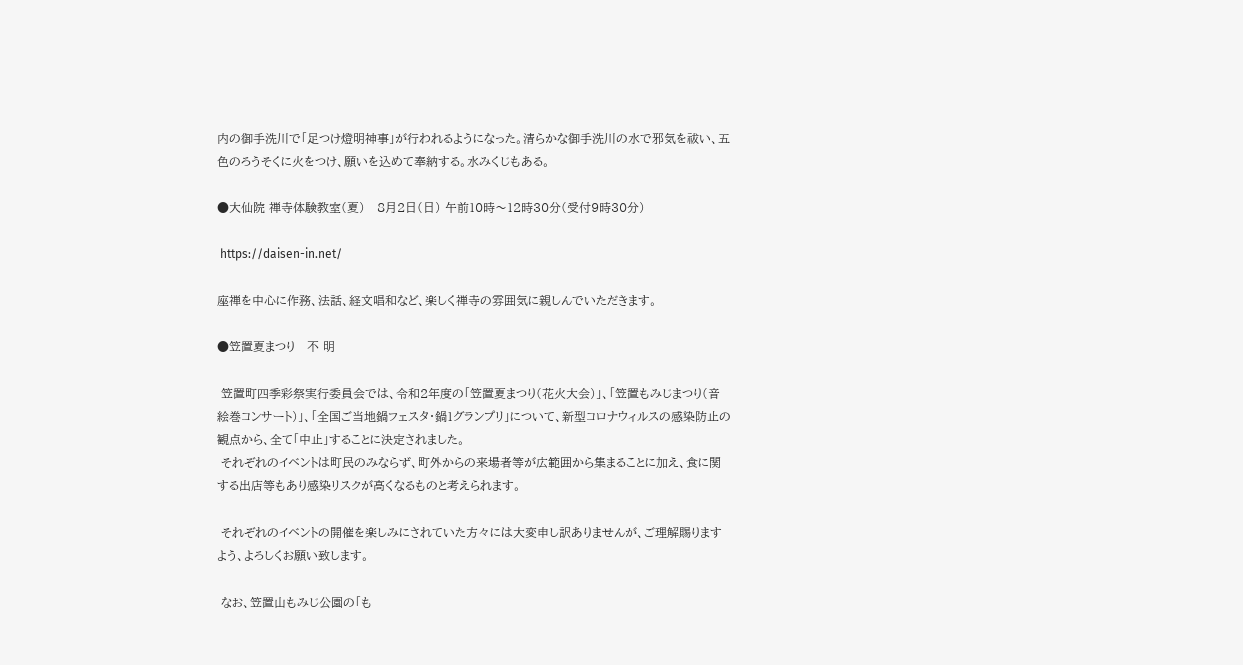内の御手洗川で「足つけ燈明神事」が行われるようになった。清らかな御手洗川の水で邪気を祓い、五色のろうそくに火をつけ、願いを込めて奉納する。水みくじもある。

●大仙院 禅寺体験教室(夏)   8月2日(日) 午前10時〜12時30分(受付9時30分)

 https://daisen-in.net/

座禅を中心に作務、法話、経文唱和など、楽しく禅寺の雰囲気に親しんでいただきます。

●笠置夏まつり   不 明

 笠置町四季彩祭実行委員会では、令和2年度の「笠置夏まつり(花火大会)」、「笠置もみじまつり(音絵巻コンサート)」、「全国ご当地鍋フェスタ・鍋1グランプリ」について、新型コロナウィルスの感染防止の観点から、全て「中止」することに決定されました。
 それぞれのイベントは町民のみならず、町外からの来場者等が広範囲から集まることに加え、食に関する出店等もあり感染リスクが高くなるものと考えられます。

 それぞれのイベントの開催を楽しみにされていた方々には大変申し訳ありませんが、ご理解賜りますよう、よろしくお願い致します。

 なお、笠置山もみじ公園の「も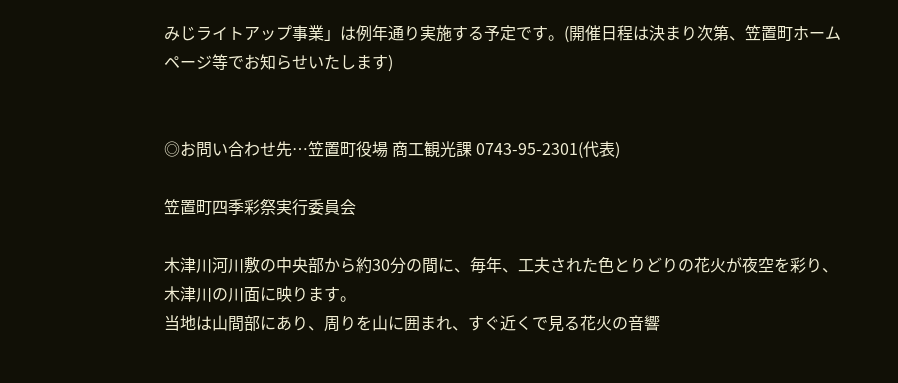みじライトアップ事業」は例年通り実施する予定です。(開催日程は決まり次第、笠置町ホームページ等でお知らせいたします)


◎お問い合わせ先…笠置町役場 商工観光課 0743-95-2301(代表)

笠置町四季彩祭実行委員会

木津川河川敷の中央部から約30分の間に、毎年、工夫された色とりどりの花火が夜空を彩り、木津川の川面に映ります。
当地は山間部にあり、周りを山に囲まれ、すぐ近くで見る花火の音響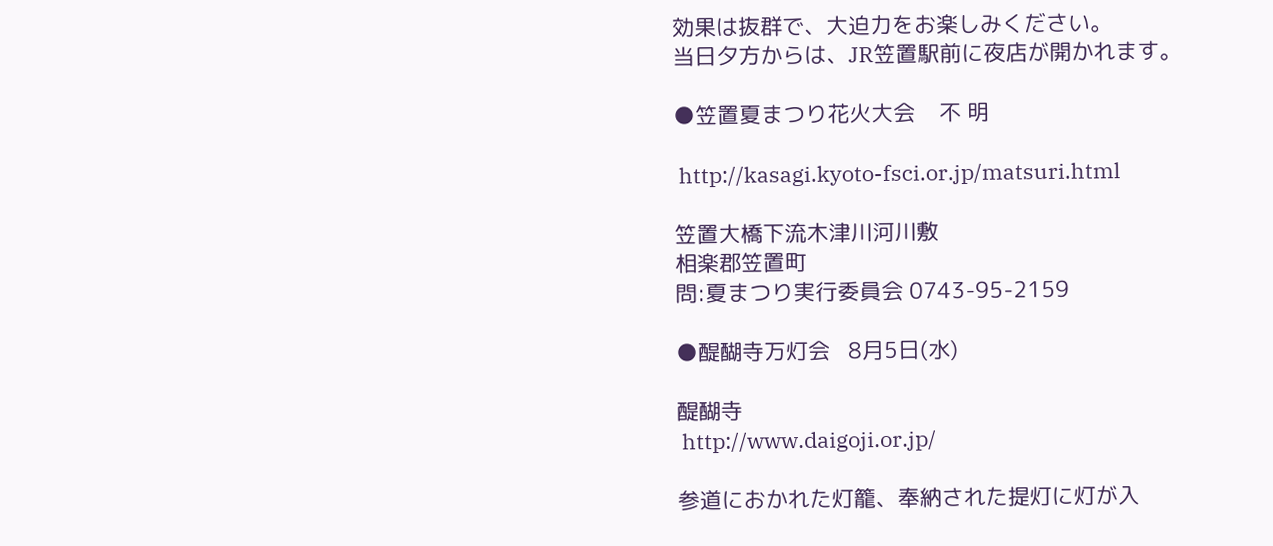効果は抜群で、大迫力をお楽しみください。
当日夕方からは、JR笠置駅前に夜店が開かれます。

●笠置夏まつり花火大会    不 明

 http://kasagi.kyoto-fsci.or.jp/matsuri.html

笠置大橋下流木津川河川敷
相楽郡笠置町
問:夏まつり実行委員会 0743-95-2159

●醍醐寺万灯会   8月5日(水)

醍醐寺
 http://www.daigoji.or.jp/

参道におかれた灯籠、奉納された提灯に灯が入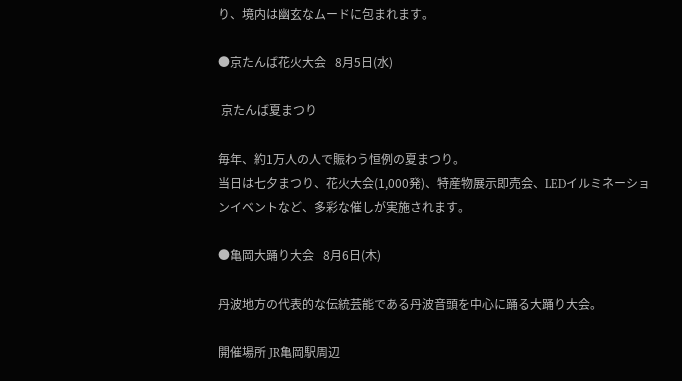り、境内は幽玄なムードに包まれます。

●京たんば花火大会   8月5日(水)

 京たんば夏まつり

毎年、約1万人の人で賑わう恒例の夏まつり。
当日は七夕まつり、花火大会(1,000発)、特産物展示即売会、LEDイルミネーションイベントなど、多彩な催しが実施されます。

●亀岡大踊り大会   8月6日(木)

丹波地方の代表的な伝統芸能である丹波音頭を中心に踊る大踊り大会。

開催場所 JR亀岡駅周辺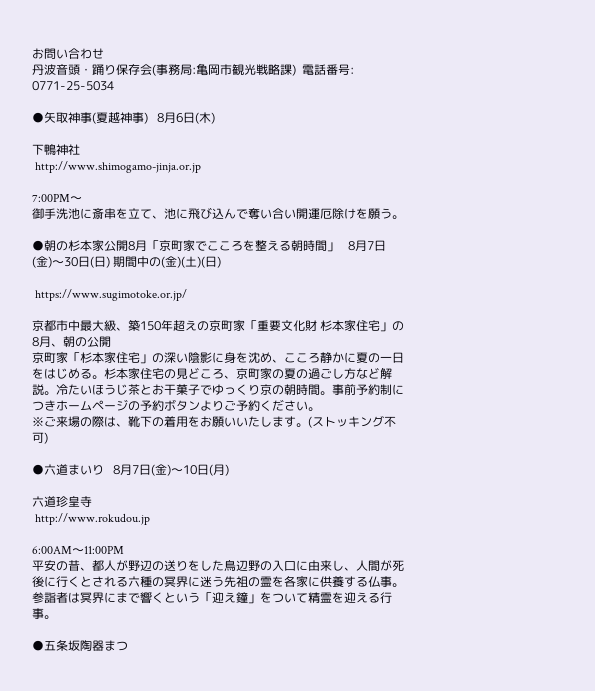お問い合わせ
丹波音頭・踊り保存会(事務局:亀岡市観光戦略課)  電話番号: 0771-25-5034

●矢取神事(夏越神事)   8月6日(木)

下鴨神社
 http://www.shimogamo-jinja.or.jp

7:00PM〜
御手洗池に斎串を立て、池に飛び込んで奪い合い開運厄除けを願う。

●朝の杉本家公開8月「京町家でこころを整える朝時間」   8月7日(金)〜30日(日) 期間中の(金)(土)(日)

 https://www.sugimotoke.or.jp/

京都市中最大級、築150年超えの京町家「重要文化財 杉本家住宅」の8月、朝の公開
京町家「杉本家住宅」の深い陰影に身を沈め、こころ静かに夏の一日をはじめる。杉本家住宅の見どころ、京町家の夏の過ごし方など解説。冷たいほうじ茶とお干菓子でゆっくり京の朝時間。事前予約制につきホームページの予約ボタンよりご予約ください。
※ご来場の際は、靴下の着用をお願いいたします。(ストッキング不可)

●六道まいり   8月7日(金)〜10日(月)

六道珍皇寺
 http://www.rokudou.jp

6:00AM〜11:00PM
平安の昔、都人が野辺の送りをした鳥辺野の入口に由来し、人間が死後に行くとされる六種の冥界に迷う先祖の霊を各家に供養する仏事。
参詣者は冥界にまで響くという「迎え鐘」をついて精霊を迎える行事。

●五条坂陶器まつ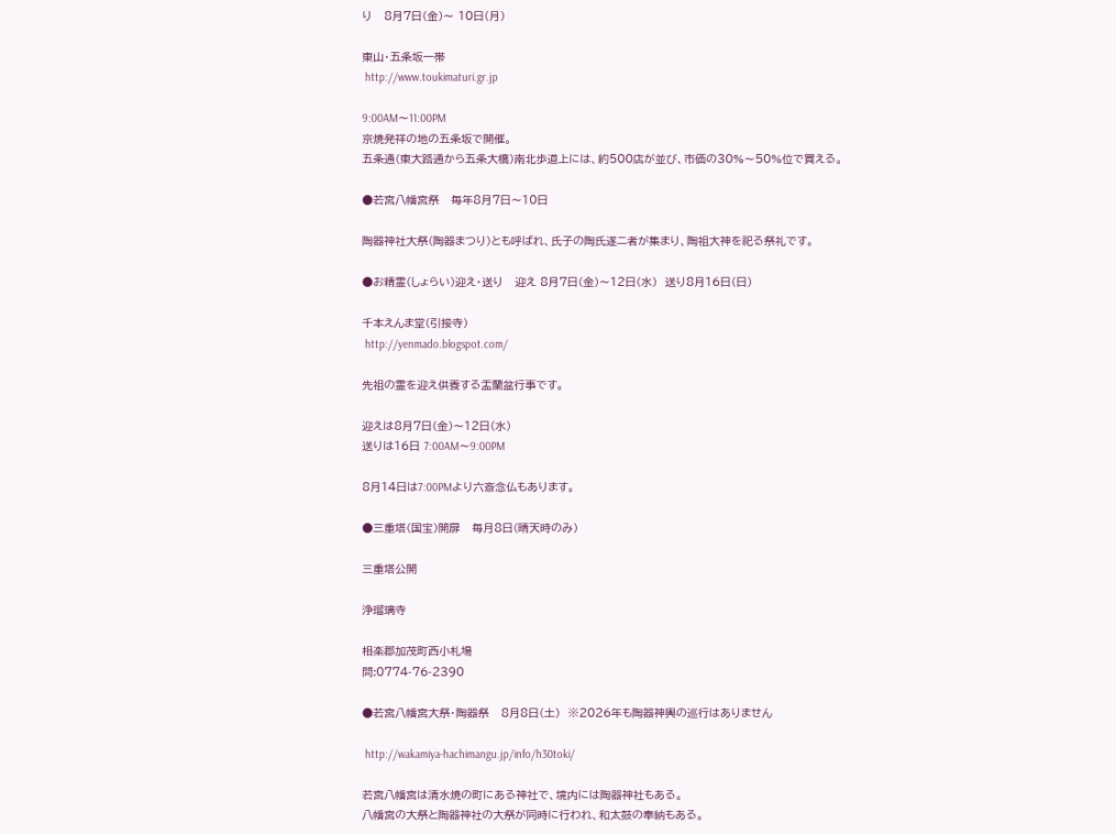り   8月7日(金)〜 10日(月)

東山・五条坂一帯
 http://www.toukimaturi.gr.jp

9:00AM〜11:00PM
京焼発祥の地の五条坂で開催。
五条通(東大路通から五条大橋)南北歩道上には、約500店が並び、市価の30%〜50%位で買える。

●若宮八幡宮祭   毎年8月7日〜10日

陶器神社大祭(陶器まつり)とも呼ばれ、氏子の陶氏遂ニ者が集まり、陶祖大神を祀る祭礼です。

●お精霊(しょらい)迎え・送り   迎え 8月7日(金)〜12日(水)  送り8月16日(日)

千本えんま堂(引接寺)
 http://yenmado.blogspot.com/

先祖の霊を迎え供養する盂蘭盆行事です。

迎えは8月7日(金)〜12日(水)
送りは16日 7:00AM〜9:00PM

8月14日は7:00PMより六斎念仏もあります。

●三重塔(国宝)開扉   毎月8日(晴天時のみ)

三重塔公開

浄瑠璃寺

相楽郡加茂町西小札場
問:0774-76-2390

●若宮八幡宮大祭・陶器祭   8月8日(土)  ※2026年も陶器神輿の巡行はありません

 http://wakamiya-hachimangu.jp/info/h30toki/

若宮八幡宮は清水焼の町にある神社で、境内には陶器神社もある。
八幡宮の大祭と陶器神社の大祭が同時に行われ、和太鼓の奉納もある。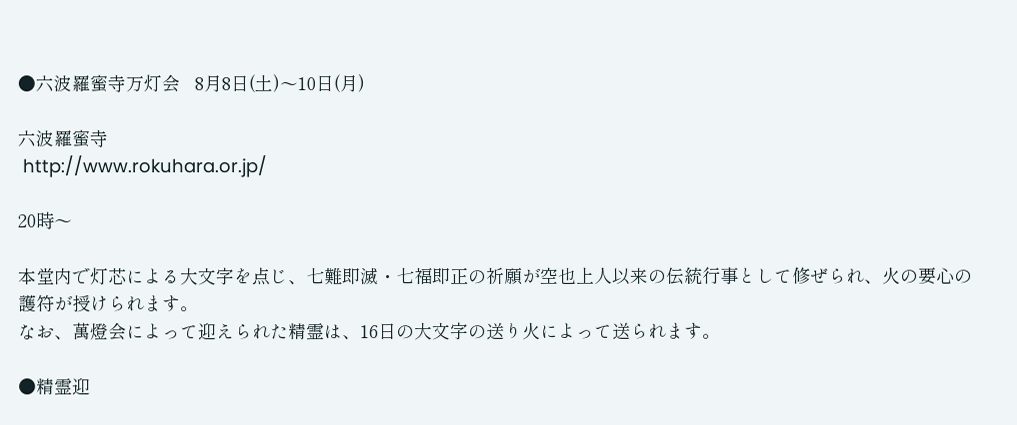●六波羅蜜寺万灯会   8月8日(土)〜10日(月)

六波羅蜜寺
 http://www.rokuhara.or.jp/

20時〜

本堂内で灯芯による大文字を点じ、七難即滅・七福即正の祈願が空也上人以来の伝統行事として修ぜられ、火の要心の護符が授けられます。
なお、萬燈会によって迎えられた精霊は、16日の大文字の送り火によって送られます。

●精霊迎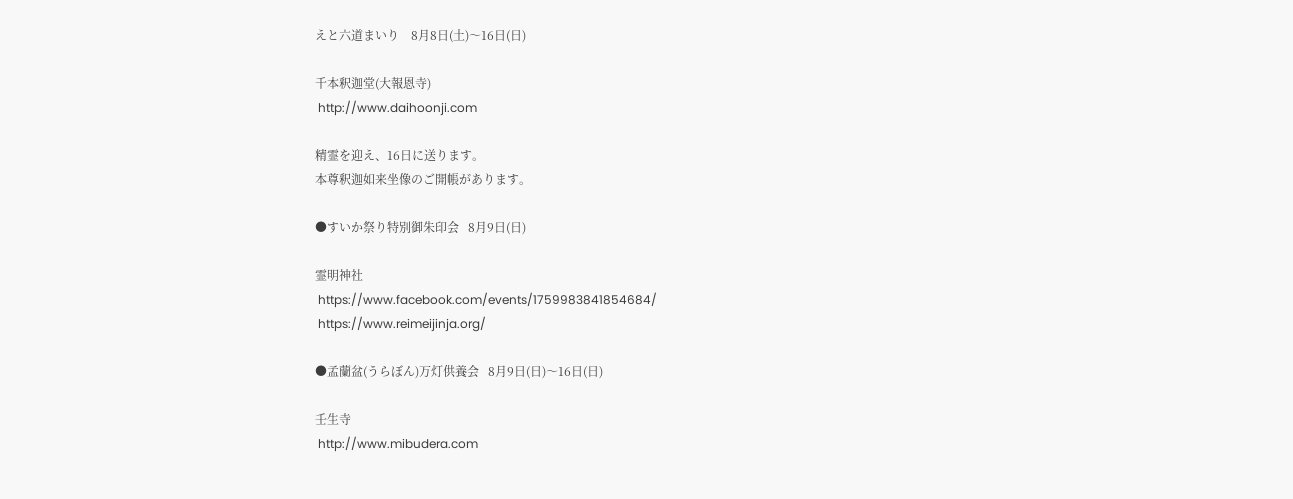えと六道まいり    8月8日(土)〜16日(日)

千本釈迦堂(大報恩寺)
 http://www.daihoonji.com

精霊を迎え、16日に送ります。
本尊釈迦如来坐像のご開帳があります。

●すいか祭り特別御朱印会   8月9日(日)

霊明神社
 https://www.facebook.com/events/1759983841854684/
 https://www.reimeijinja.org/

●孟蘭盆(うらぼん)万灯供養会   8月9日(日)〜16日(日)

壬生寺
 http://www.mibudera.com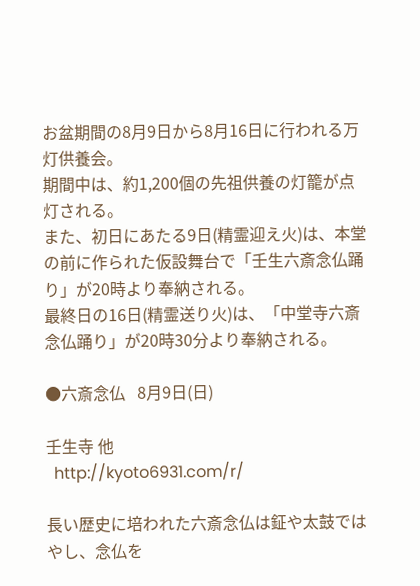お盆期間の8月9日から8月16日に行われる万灯供養会。
期間中は、約1,200個の先祖供養の灯籠が点灯される。
また、初日にあたる9日(精霊迎え火)は、本堂の前に作られた仮設舞台で「壬生六斎念仏踊り」が20時より奉納される。
最終日の16日(精霊送り火)は、「中堂寺六斎念仏踊り」が20時30分より奉納される。

●六斎念仏   8月9日(日)

壬生寺 他
  http://kyoto6931.com/r/

長い歴史に培われた六斎念仏は鉦や太鼓ではやし、念仏を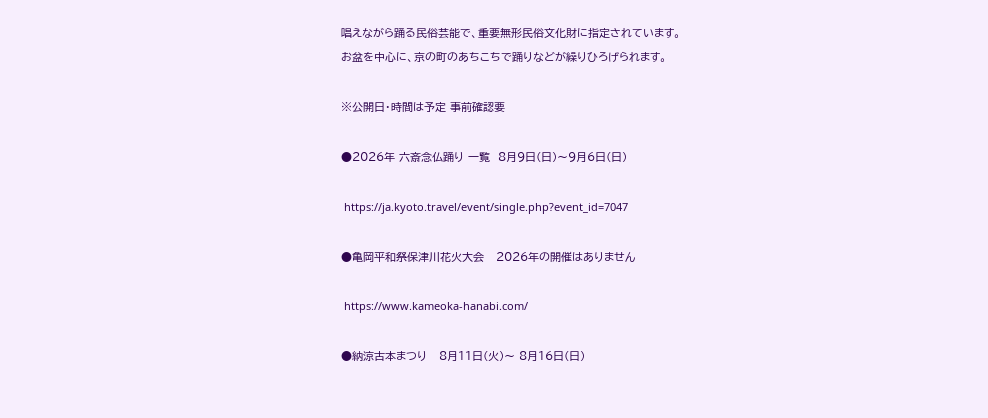唱えながら踊る民俗芸能で、重要無形民俗文化財に指定されています。
お盆を中心に、京の町のあちこちで踊りなどが繰りひろげられます。

※公開日・時間は予定 事前確認要

●2026年 六斎念仏踊り 一覧  8月9日(日)〜9月6日(日)

 https://ja.kyoto.travel/event/single.php?event_id=7047

●亀岡平和祭保津川花火大会   2026年の開催はありません

 https://www.kameoka-hanabi.com/

●納涼古本まつり   8月11日(火)〜 8月16日(日)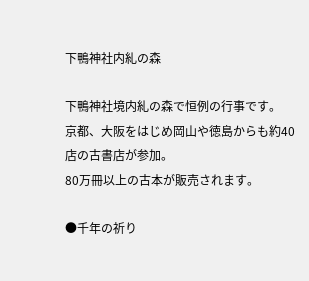下鴨神社内糺の森

下鴨神社境内糺の森で恒例の行事です。
京都、大阪をはじめ岡山や徳島からも約40店の古書店が参加。
80万冊以上の古本が販売されます。

●千年の祈り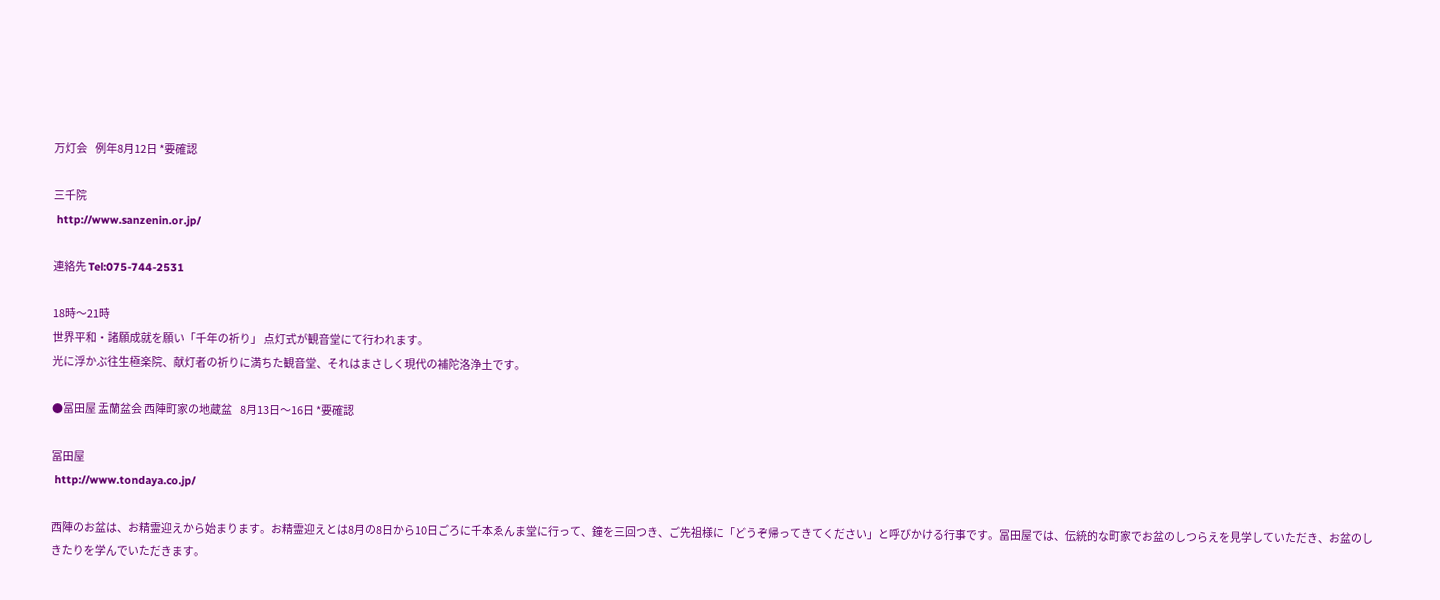万灯会    例年8月12日 *要確認

三千院
 http://www.sanzenin.or.jp/

連絡先 Tel:075-744-2531

18時〜21時
世界平和・諸願成就を願い「千年の祈り」 点灯式が観音堂にて行われます。
光に浮かぶ往生極楽院、献灯者の祈りに満ちた観音堂、それはまさしく現代の補陀洛浄土です。

●冨田屋 盂蘭盆会 西陣町家の地蔵盆    8月13日〜16日 *要確認

冨田屋
 http://www.tondaya.co.jp/

西陣のお盆は、お精霊迎えから始まります。お精霊迎えとは8月の8日から10日ごろに千本ゑんま堂に行って、鐘を三回つき、ご先祖様に「どうぞ帰ってきてください」と呼びかける行事です。冨田屋では、伝統的な町家でお盆のしつらえを見学していただき、お盆のしきたりを学んでいただきます。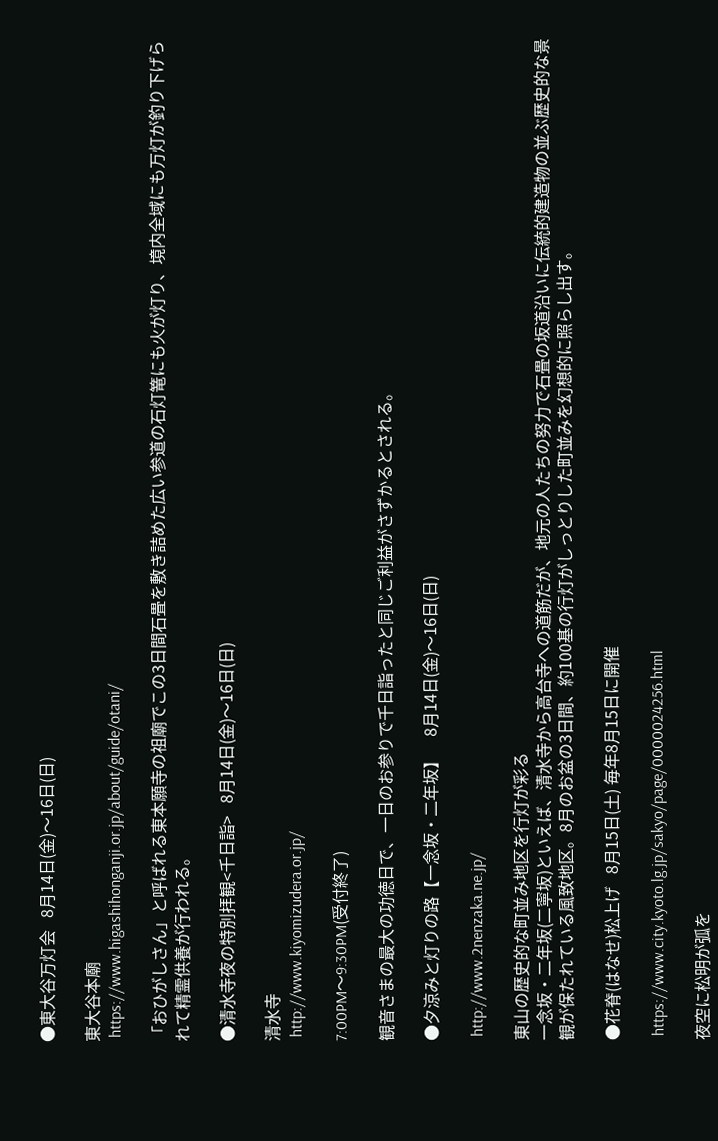●東大谷万灯会   8月14日(金)〜16日(日)

東大谷本廟
 https://www.higashihonganji.or.jp/about/guide/otani/

「おひがしさん」と呼ばれる東本願寺の祖廟でこの3日間石畳を敷き詰めた広い参道の石灯篭にも火が灯り、境内全域にも万灯が釣り下げられて精霊供養が行われる。

●清水寺夜の特別拝観<千日詣>   8月14日(金)〜16日(日)

清水寺
 http://www.kiyomizudera.or.jp/

7:00PM〜9:30PM(受付終了)

観音さまの最大の功徳日で、一日のお参りで千日詣ったと同じご利益がさずかるとされる。

●夕涼みと灯りの路【一念坂・二年坂】    8月14日(金)〜16日(日)

 http://www.2nenzaka.ne.jp/

東山の歴史的な町並み地区を行灯が彩る
一念坂・二年坂(二寧坂)といえば、清水寺から高台寺への道筋だが、地元の人たちの努力で石畳の坂道沿いに伝統的建造物の並ぶ歴史的な景観が保たれている風致地区。8月のお盆の3日間、約100基の行灯がしっとりした町並みを幻想的に照らし出す。

●花脊(はなせ)松上げ   8月15日(土) 毎年8月15日に開催

 https://www.city.kyoto.lg.jp/sakyo/page/0000024256.html

夜空に松明が弧を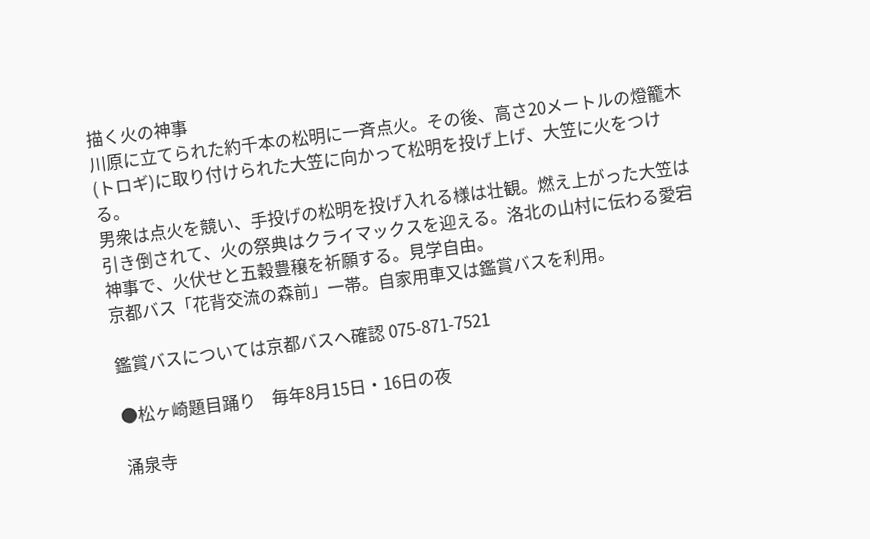描く火の神事
川原に立てられた約千本の松明に一斉点火。その後、高さ20メートルの燈籠木(トロギ)に取り付けられた大笠に向かって松明を投げ上げ、大笠に火をつける。
男衆は点火を競い、手投げの松明を投げ入れる様は壮観。燃え上がった大笠は引き倒されて、火の祭典はクライマックスを迎える。洛北の山村に伝わる愛宕神事で、火伏せと五穀豊穣を祈願する。見学自由。
京都バス「花背交流の森前」一帯。自家用車又は鑑賞バスを利用。

鑑賞バスについては京都バスへ確認 075-871-7521

●松ヶ崎題目踊り    毎年8月15日・16日の夜

涌泉寺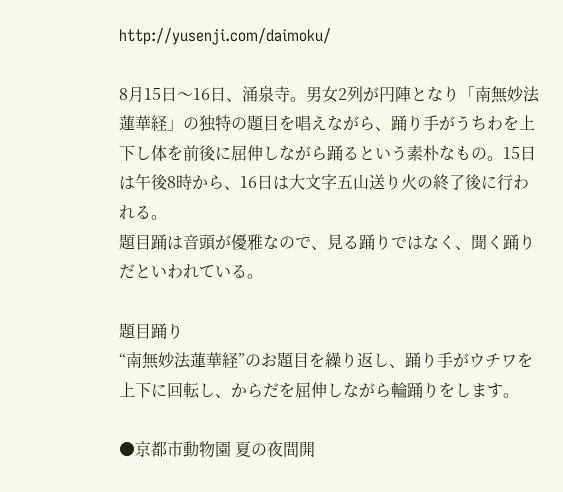http://yusenji.com/daimoku/

8月15日〜16日、涌泉寺。男女2列が円陣となり「南無妙法蓮華経」の独特の題目を唱えながら、踊り手がうちわを上下し体を前後に屈伸しながら踊るという素朴なもの。15日は午後8時から、16日は大文字五山送り火の終了後に行われる。
題目踊は音頭が優雅なので、見る踊りではなく、聞く踊りだといわれている。

題目踊り
“南無妙法蓮華経”のお題目を繰り返し、踊り手がウチワを上下に回転し、からだを屈伸しながら輪踊りをします。

●京都市動物園 夏の夜間開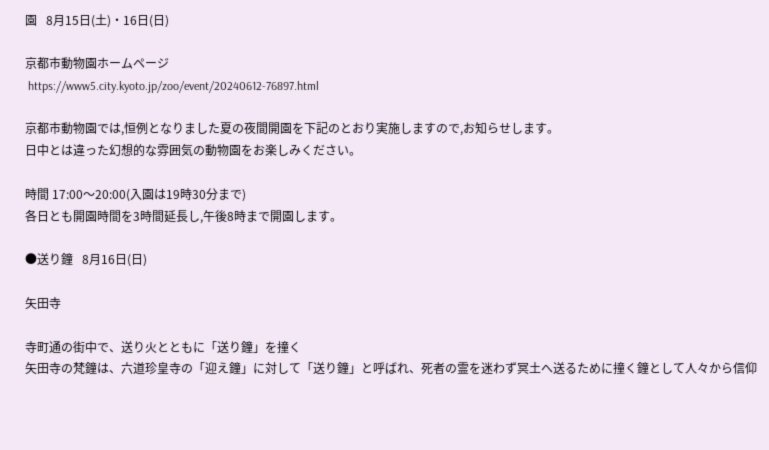園   8月15日(土)・16日(日)

京都市動物園ホームページ
 https://www5.city.kyoto.jp/zoo/event/20240612-76897.html

京都市動物園では,恒例となりました夏の夜間開園を下記のとおり実施しますので,お知らせします。
日中とは違った幻想的な雰囲気の動物園をお楽しみください。

時間 17:00〜20:00(入園は19時30分まで)
各日とも開園時間を3時間延長し,午後8時まで開園します。

●送り鐘   8月16日(日)

矢田寺

寺町通の街中で、送り火とともに「送り鐘」を撞く
矢田寺の梵鐘は、六道珍皇寺の「迎え鐘」に対して「送り鐘」と呼ばれ、死者の霊を迷わず冥土へ送るために撞く鐘として人々から信仰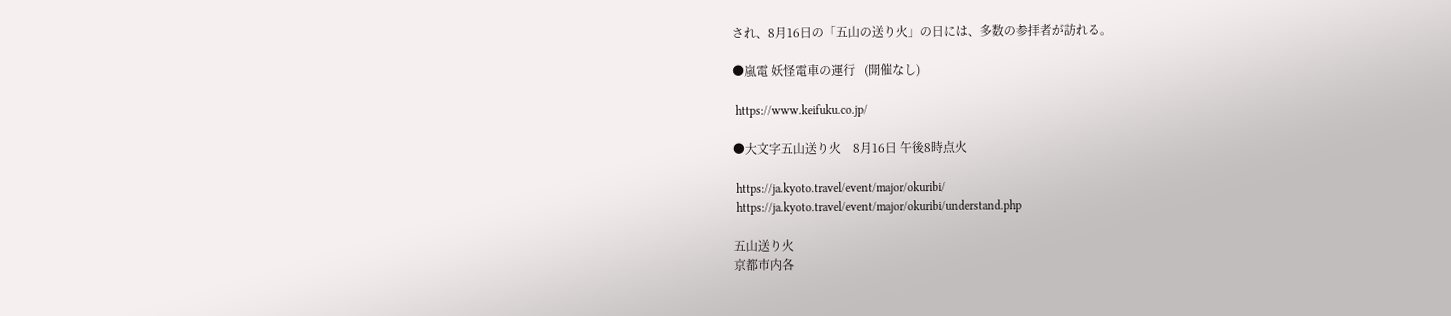され、8月16日の「五山の送り火」の日には、多数の参拝者が訪れる。

●嵐電 妖怪電車の運行   (開催なし)

 https://www.keifuku.co.jp/

●大文字五山送り火    8月16日 午後8時点火

 https://ja.kyoto.travel/event/major/okuribi/
 https://ja.kyoto.travel/event/major/okuribi/understand.php

五山送り火
京都市内各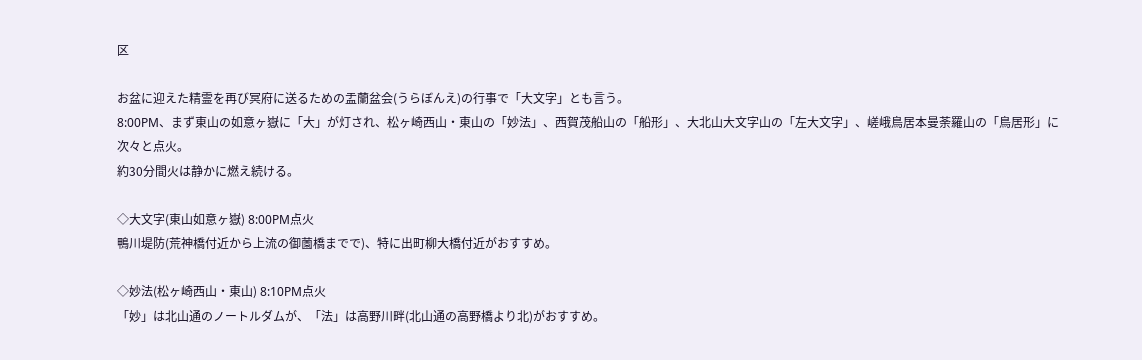区

お盆に迎えた精霊を再び冥府に送るための盂蘭盆会(うらぼんえ)の行事で「大文字」とも言う。
8:00PM、まず東山の如意ヶ嶽に「大」が灯され、松ヶ崎西山・東山の「妙法」、西賀茂船山の「船形」、大北山大文字山の「左大文字」、嵯峨鳥居本曼荼羅山の「鳥居形」に次々と点火。
約30分間火は静かに燃え続ける。

◇大文字(東山如意ヶ嶽) 8:00PM点火
鴨川堤防(荒神橋付近から上流の御薗橋までで)、特に出町柳大橋付近がおすすめ。

◇妙法(松ヶ崎西山・東山) 8:10PM点火
「妙」は北山通のノートルダムが、「法」は高野川畔(北山通の高野橋より北)がおすすめ。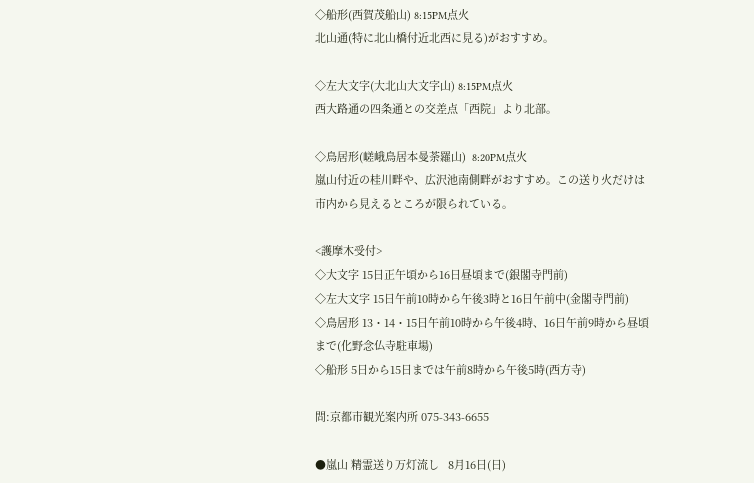◇船形(西賀茂船山) 8:15PM点火
北山通(特に北山橋付近北西に見る)がおすすめ。

◇左大文字(大北山大文字山) 8:15PM点火
西大路通の四条通との交差点「西院」より北部。

◇鳥居形(嵯峨鳥居本曼荼羅山)  8:20PM点火
嵐山付近の桂川畔や、広沢池南側畔がおすすめ。この送り火だけは市内から見えるところが限られている。

<護摩木受付>
◇大文字 15日正午頃から16日昼頃まで(銀閣寺門前)
◇左大文字 15日午前10時から午後3時と16日午前中(金閣寺門前)
◇鳥居形 13・14・15日午前10時から午後4時、16日午前9時から昼頃まで(化野念仏寺駐車場)
◇船形 5日から15日までは午前8時から午後5時(西方寺)

問:京都市観光案内所 075-343-6655

●嵐山 精霊送り万灯流し   8月16日(日)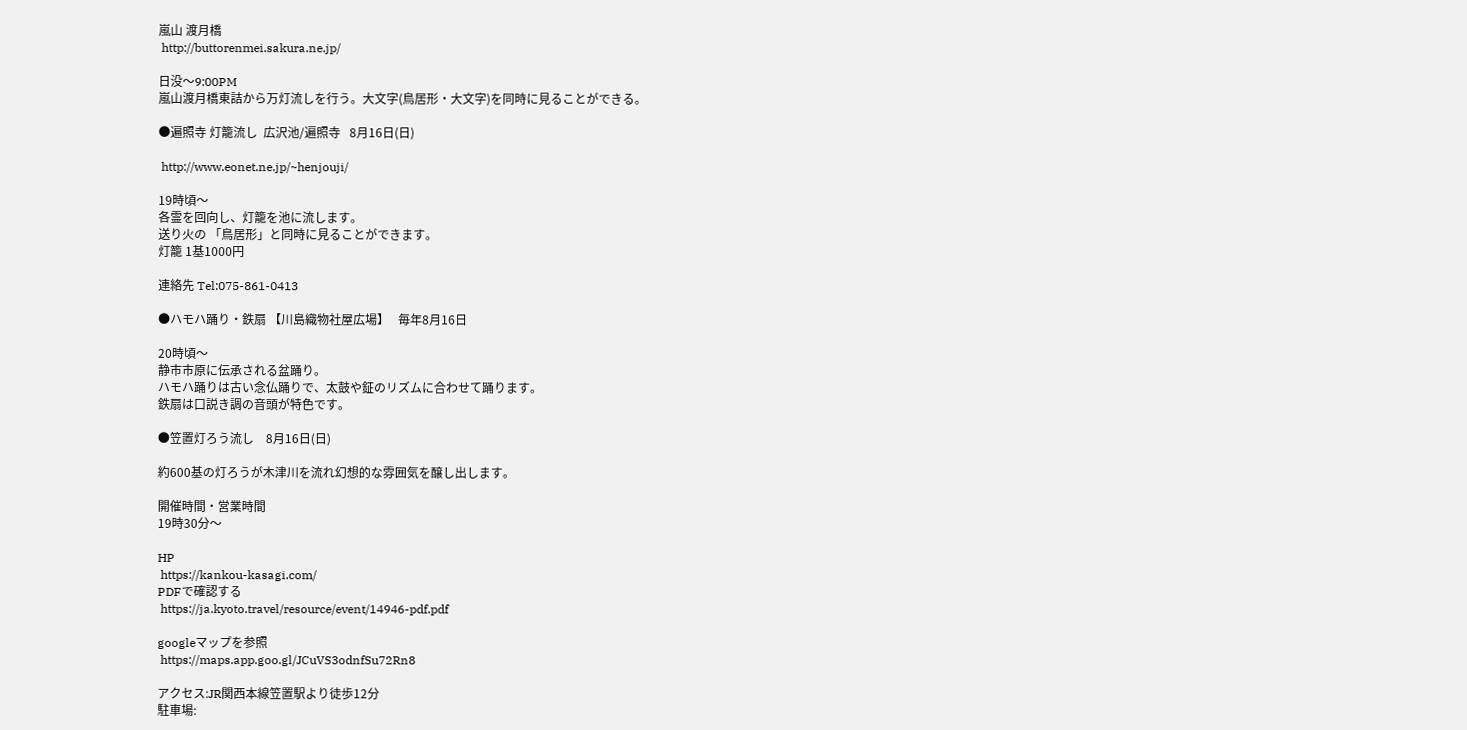嵐山 渡月橋
 http://buttorenmei.sakura.ne.jp/

日没〜9:00PM
嵐山渡月橋東詰から万灯流しを行う。大文字(鳥居形・大文字)を同時に見ることができる。

●遍照寺 灯籠流し  広沢池/遍照寺   8月16日(日)

 http://www.eonet.ne.jp/~henjouji/

19時頃〜
各霊を回向し、灯籠を池に流します。
送り火の 「鳥居形」と同時に見ることができます。
灯籠 1基1000円

連絡先 Tel:075-861-0413

●ハモハ踊り・鉄扇 【川島織物社屋広場】   毎年8月16日

20時頃〜
静市市原に伝承される盆踊り。
ハモハ踊りは古い念仏踊りで、太鼓や鉦のリズムに合わせて踊ります。
鉄扇は口説き調の音頭が特色です。

●笠置灯ろう流し    8月16日(日)

約600基の灯ろうが木津川を流れ幻想的な雰囲気を醸し出します。

開催時間・営業時間
19時30分〜

HP
 https://kankou-kasagi.com/
PDFで確認する
 https://ja.kyoto.travel/resource/event/14946-pdf.pdf

googleマップを参照
 https://maps.app.goo.gl/JCuVS3odnfSu72Rn8

アクセス:JR関西本線笠置駅より徒歩12分
駐車場: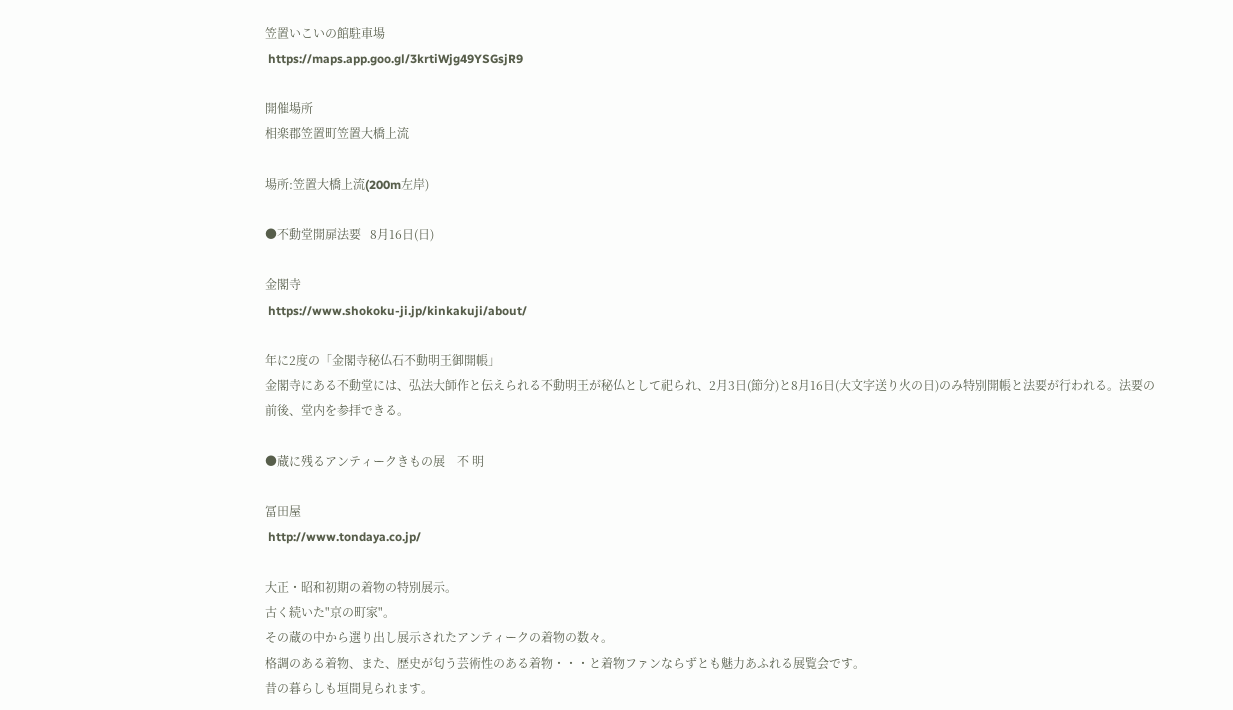笠置いこいの館駐車場
 https://maps.app.goo.gl/3krtiWjg49YSGsjR9

開催場所
相楽郡笠置町笠置大橋上流

場所:笠置大橋上流(200m左岸)

●不動堂開扉法要   8月16日(日)

金閣寺
 https://www.shokoku-ji.jp/kinkakuji/about/

年に2度の「金閣寺秘仏石不動明王御開帳」
金閣寺にある不動堂には、弘法大師作と伝えられる不動明王が秘仏として祀られ、2月3日(節分)と8月16日(大文字送り火の日)のみ特別開帳と法要が行われる。法要の前後、堂内を参拝できる。

●蔵に残るアンティークきもの展    不 明

冨田屋
 http://www.tondaya.co.jp/

大正・昭和初期の着物の特別展示。
古く続いた"京の町家"。
その蔵の中から選り出し展示されたアンティークの着物の数々。
格調のある着物、また、歴史が匂う芸術性のある着物・・・と着物ファンならずとも魅力あふれる展覧会です。
昔の暮らしも垣間見られます。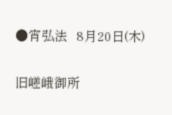●宵弘法   8月20日(木)

旧嵯峨御所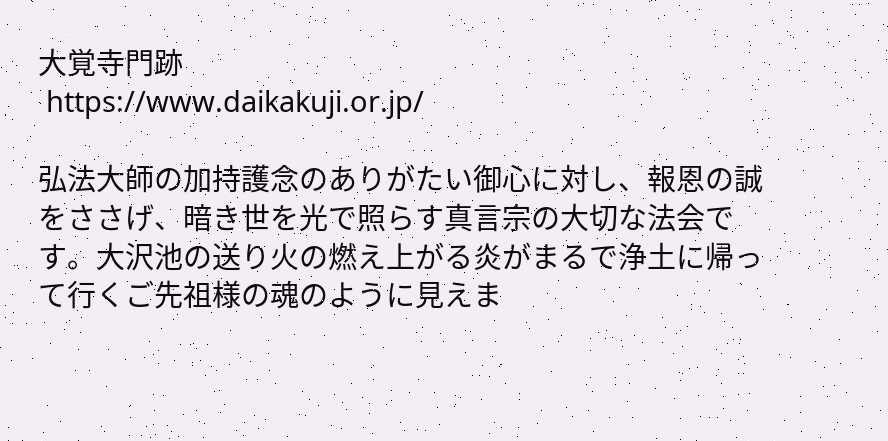大覚寺門跡
 https://www.daikakuji.or.jp/

弘法大師の加持護念のありがたい御心に対し、報恩の誠をささげ、暗き世を光で照らす真言宗の大切な法会です。大沢池の送り火の燃え上がる炎がまるで浄土に帰って行くご先祖様の魂のように見えま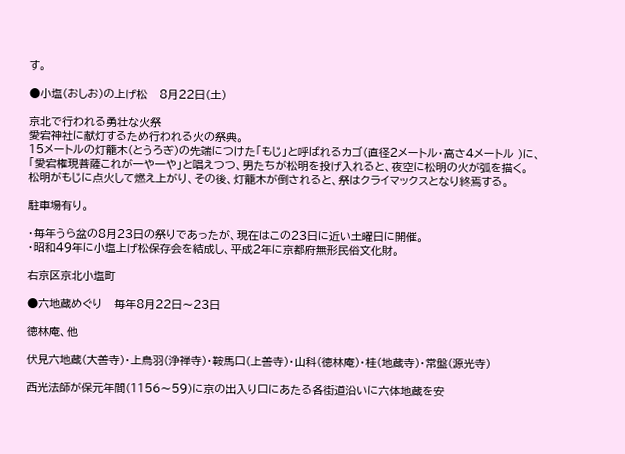す。

●小塩(おしお)の上げ松   8月22日(土)

京北で行われる勇壮な火祭
愛宕神社に献灯するため行われる火の祭典。
15メートルの灯籠木(とうろぎ)の先端につけた「もじ」と呼ばれるカゴ(直径2メートル・高さ4メートル )に、
「愛宕権現菩薩これが一や一や」と唱えつつ、男たちが松明を投げ入れると、夜空に松明の火が弧を描く。
松明がもじに点火して燃え上がり、その後、灯籠木が倒されると、祭はクライマックスとなり終焉する。

駐車場有り。

・毎年うら盆の8月23日の祭りであったが、現在はこの23日に近い土曜日に開催。
・昭和49年に小塩上げ松保存会を結成し、平成2年に京都府無形民俗文化財。

右京区京北小塩町

●六地蔵めぐり   毎年8月22日〜23日

徳林庵、他

伏見六地蔵(大善寺)・上鳥羽(浄禅寺)・鞍馬口(上善寺)・山科(徳林庵)・桂(地蔵寺)・常盤(源光寺)

西光法師が保元年間(1156〜59)に京の出入り口にあたる各街道沿いに六体地蔵を安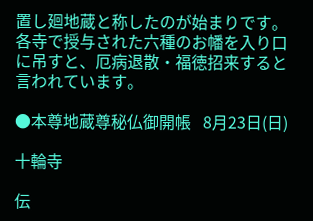置し廻地蔵と称したのが始まりです。
各寺で授与された六種のお幡を入り口に吊すと、厄病退散・福徳招来すると言われています。

●本尊地蔵尊秘仏御開帳   8月23日(日)

十輪寺

伝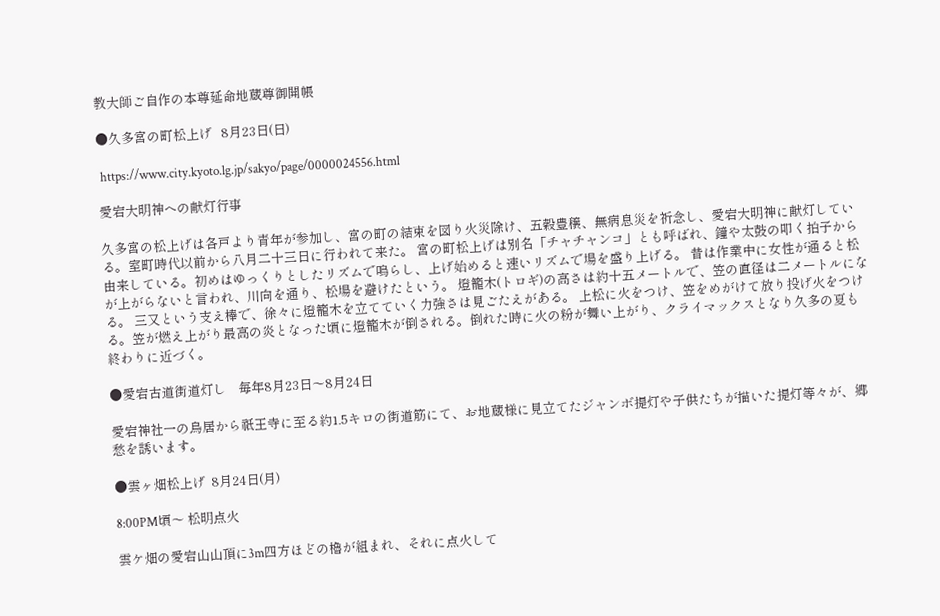教大師ご自作の本尊延命地蔵尊御開帳

●久多宮の町松上げ   8月23日(日)

 https://www.city.kyoto.lg.jp/sakyo/page/0000024556.html

愛宕大明神への献灯行事

久多宮の松上げは各戸より青年が参加し、宮の町の結束を図り火災除け、五穀豊穣、無病息災を祈念し、愛宕大明神に献灯している。室町時代以前から八月二十三日に行われて来た。 宮の町松上げは別名「チャチャンコ」とも呼ばれ、鐘や太鼓の叩く拍子から由来している。初めはゆっくりとしたリズムで鳴らし、上げ始めると速いリズムで場を盛り上げる。 昔は作業中に女性が通ると松が上がらないと言われ、川向を通り、松場を避けたという。 燈籠木(トロギ)の高さは約十五メートルで、笠の直径は二メートルになる。 三又という支え棒で、徐々に燈籠木を立てていく力強さは見ごたえがある。 上松に火をつけ、笠をめがけて放り投げ火をつける。笠が燃え上がり最高の炎となった頃に燈籠木が倒される。倒れた時に火の粉が舞い上がり、クライマックスとなり久多の夏も終わりに近づく。

●愛宕古道街道灯し    毎年8月23日〜8月24日

愛宕神社一の鳥居から祇王寺に至る約1.5キロの街道筋にて、お地蔵様に見立てたジャンボ提灯や子供たちが描いた提灯等々が、郷愁を誘います。

●雲ヶ畑松上げ  8月24日(月)

8:00PM頃〜 松明点火

雲ケ畑の愛宕山山頂に3m四方ほどの櫓が組まれ、それに点火して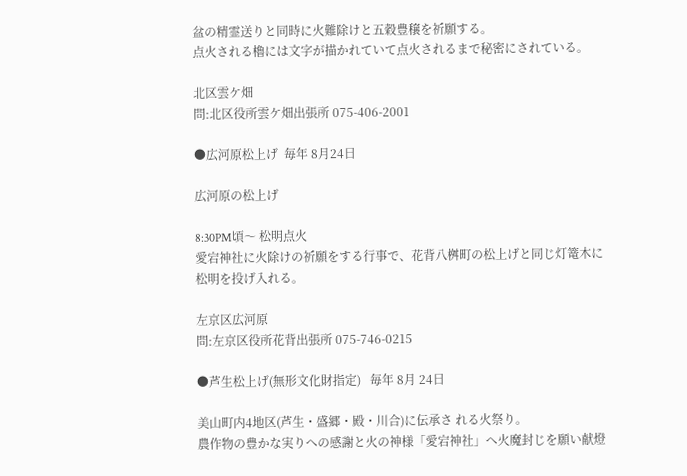盆の精霊送りと同時に火難除けと五穀豊穣を祈願する。
点火される櫓には文字が描かれていて点火されるまで秘密にされている。

北区雲ケ畑
問:北区役所雲ケ畑出張所 075-406-2001

●広河原松上げ  毎年 8月24日

広河原の松上げ

8:30PM頃〜 松明点火
愛宕神社に火除けの祈願をする行事で、花背八桝町の松上げと同じ灯篭木に松明を投げ入れる。

左京区広河原
問:左京区役所花背出張所 075-746-0215

●芦生松上げ(無形文化財指定)   毎年 8月 24日

美山町内4地区(芦生・盛郷・殿・川合)に伝承さ れる火祭り。
農作物の豊かな実りへの感謝と火の神様「愛宕神社」へ火魔封じを願い献燈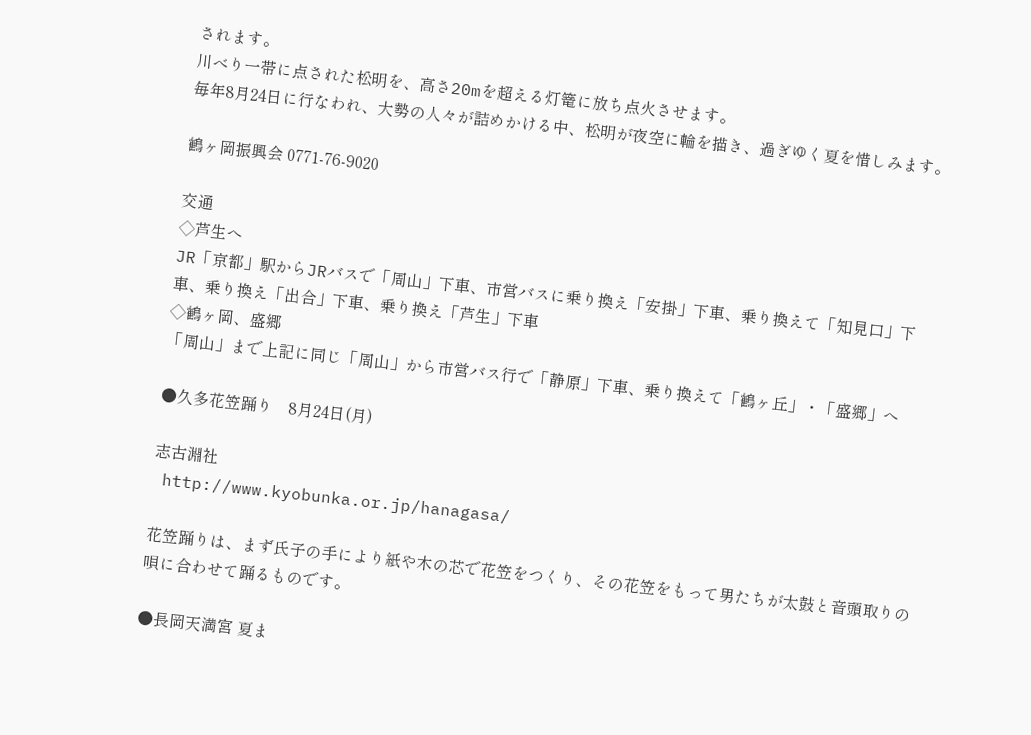されます。
川べり一帯に点された松明を、高さ20mを超える灯篭に放ち点火させます。
毎年8月24日に行なわれ、大勢の人々が詰めかける中、松明が夜空に輪を描き、過ぎゆく夏を惜しみます。

鶴ヶ岡振興会 0771-76-9020

交通
◇芦生へ
JR「京都」駅からJRバスで「周山」下車、市営バスに乗り換え「安掛」下車、乗り換えて「知見口」下車、乗り換え「出合」下車、乗り換え「芦生」下車
◇鶴ヶ岡、盛郷
「周山」まで上記に同じ「周山」から市営バス行で「静原」下車、乗り換えて「鶴ヶ丘」・「盛郷」へ

●久多花笠踊り    8月24日(月)

志古淵社
 http://www.kyobunka.or.jp/hanagasa/

花笠踊りは、まず氏子の手により紙や木の芯で花笠をつくり、その花笠をもって男たちが太鼓と音頭取りの唄に合わせて踊るものです。

●長岡天満宮 夏ま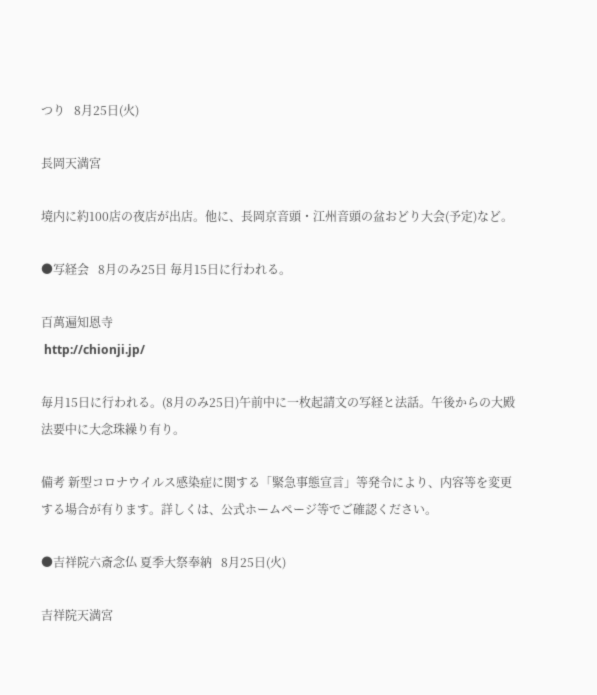つり   8月25日(火)

長岡天満宮

境内に約100店の夜店が出店。他に、長岡京音頭・江州音頭の盆おどり大会(予定)など。

●写経会   8月のみ25日 毎月15日に行われる。

百萬遍知恩寺
 http://chionji.jp/

毎月15日に行われる。(8月のみ25日)午前中に一枚起請文の写経と法話。午後からの大殿法要中に大念珠繰り有り。

備考 新型コロナウイルス感染症に関する「緊急事態宣言」等発令により、内容等を変更する場合が有ります。詳しくは、公式ホームページ等でご確認ください。

●吉祥院六斎念仏 夏季大祭奉納   8月25日(火)

吉祥院天満宮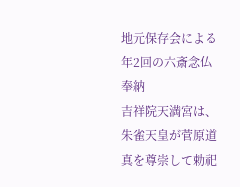地元保存会による年2回の六斎念仏奉納
吉祥院天満宮は、朱雀天皇が菅原道真を尊崇して勅祀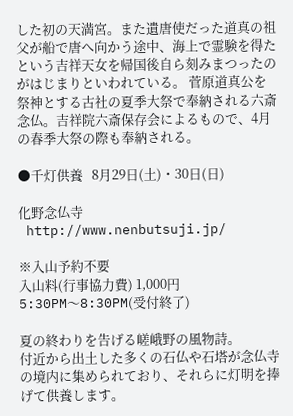した初の天満宮。また遺唐使だった道真の祖父が船で唐へ向かう途中、海上で霊験を得たという吉祥天女を帰国後自ら刻みまつったのがはじまりといわれている。 菅原道真公を祭神とする古社の夏季大祭で奉納される六斎念仏。吉祥院六斎保存会によるもので、4月の春季大祭の際も奉納される。

●千灯供養   8月29日(土)・30日(日)

化野念仏寺
 http://www.nenbutsuji.jp/

※入山予約不要
入山料(行事協力費) 1,000円
5:30PM〜8:30PM(受付終了)

夏の終わりを告げる嵯峨野の風物詩。
付近から出土した多くの石仏や石塔が念仏寺の境内に集められており、それらに灯明を捧げて供養します。